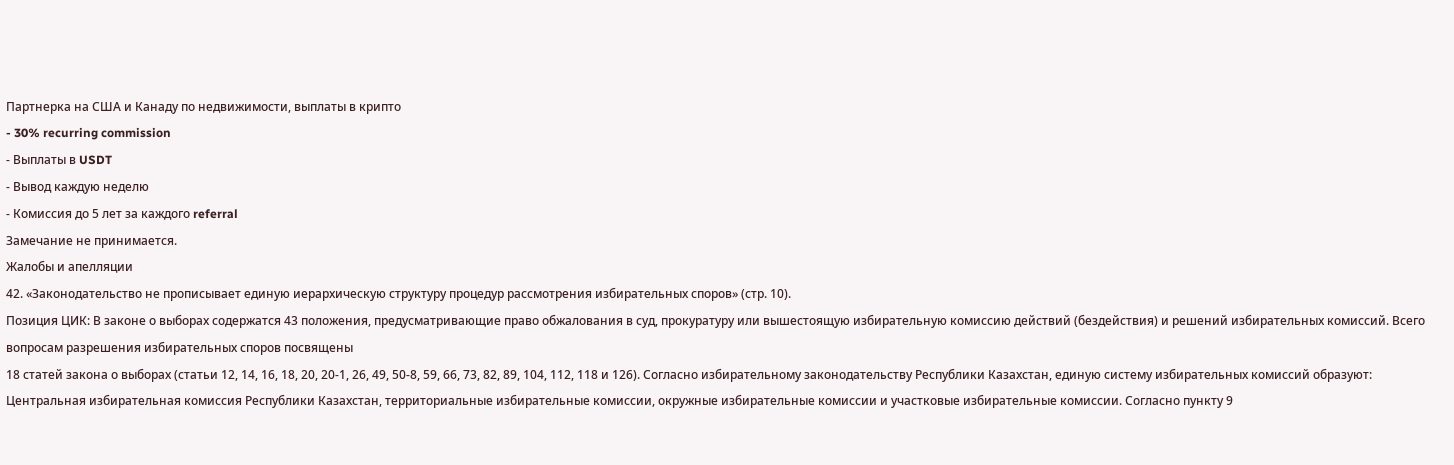Партнерка на США и Канаду по недвижимости, выплаты в крипто
- 30% recurring commission
- Выплаты в USDT
- Вывод каждую неделю
- Комиссия до 5 лет за каждого referral
Замечание не принимается.
Жалобы и апелляции
42. «Законодательство не прописывает единую иерархическую структуру процедур рассмотрения избирательных споров» (стр. 10).
Позиция ЦИК: В законе о выборах содержатся 43 положения, предусматривающие право обжалования в суд, прокуратуру или вышестоящую избирательную комиссию действий (бездействия) и решений избирательных комиссий. Всего вопросам разрешения избирательных споров посвящены
18 статей закона о выборах (статьи 12, 14, 16, 18, 20, 20-1, 26, 49, 50-8, 59, 66, 73, 82, 89, 104, 112, 118 и 126). Согласно избирательному законодательству Республики Казахстан, единую систему избирательных комиссий образуют: Центральная избирательная комиссия Республики Казахстан, территориальные избирательные комиссии, окружные избирательные комиссии и участковые избирательные комиссии. Согласно пункту 9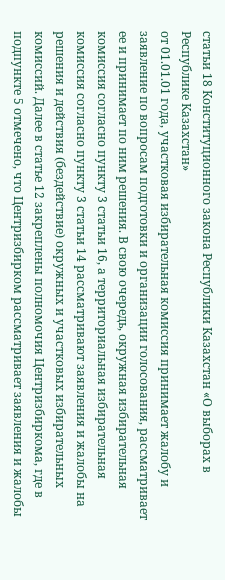статьи 18 Конституционного закона Республики Казахстан «О выборах в Республике Казахстан»
от 01.01.01 года, участковая избирательная комиссия принимает жалобу и заявление по вопросам подготовки и организации голосования, рассматривает ее и принимает по ним решения. В свою очередь, окружная избирательная комиссия согласно пункту 3 статьи 16, а территориальная избирательная комиссия согласно пункту 3 статьи 14 рассматривают заявления и жалобы на решения и действия (бездействие) окружных и участковых избирательных комиссий. Далее в статье 12 закреплены полномочия Центризбиркома, где в подпункте 5 отмечено, что Центризбирком рассматривает заявления и жалобы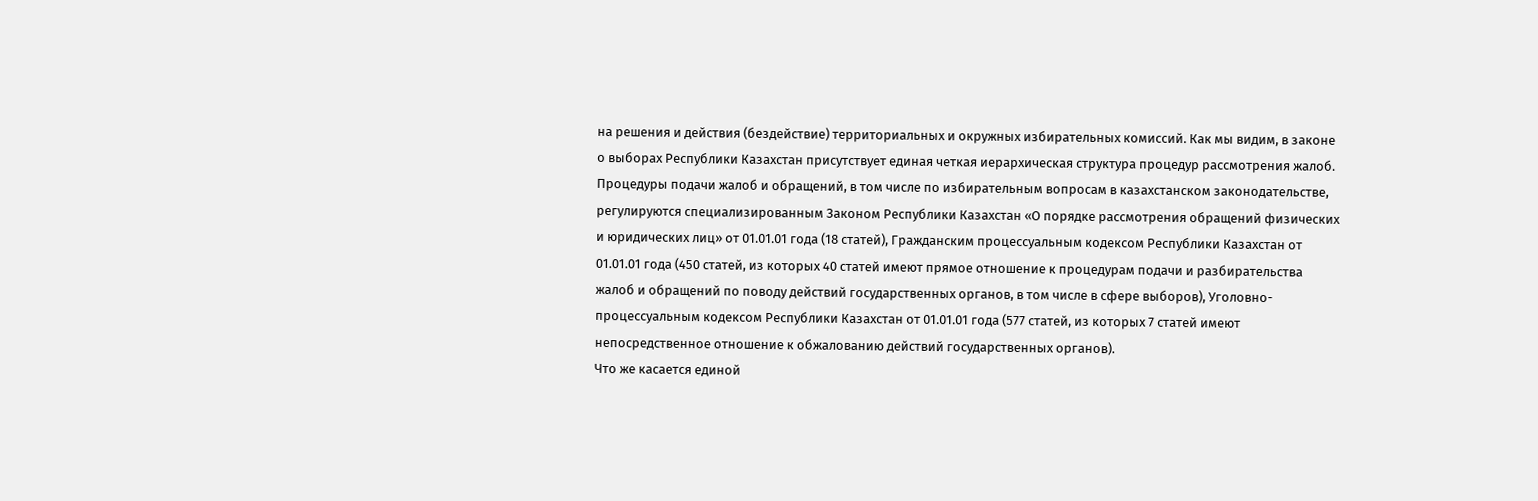на решения и действия (бездействие) территориальных и окружных избирательных комиссий. Как мы видим, в законе о выборах Республики Казахстан присутствует единая четкая иерархическая структура процедур рассмотрения жалоб.
Процедуры подачи жалоб и обращений, в том числе по избирательным вопросам в казахстанском законодательстве, регулируются специализированным Законом Республики Казахстан «О порядке рассмотрения обращений физических и юридических лиц» от 01.01.01 года (18 статей), Гражданским процессуальным кодексом Республики Казахстан от 01.01.01 года (450 статей, из которых 40 статей имеют прямое отношение к процедурам подачи и разбирательства жалоб и обращений по поводу действий государственных органов, в том числе в сфере выборов), Уголовно-процессуальным кодексом Республики Казахстан от 01.01.01 года (577 статей, из которых 7 статей имеют непосредственное отношение к обжалованию действий государственных органов).
Что же касается единой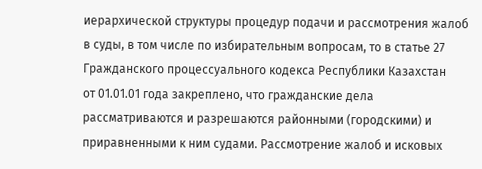иерархической структуры процедур подачи и рассмотрения жалоб в суды, в том числе по избирательным вопросам, то в статье 27 Гражданского процессуального кодекса Республики Казахстан
от 01.01.01 года закреплено, что гражданские дела рассматриваются и разрешаются районными (городскими) и приравненными к ним судами. Рассмотрение жалоб и исковых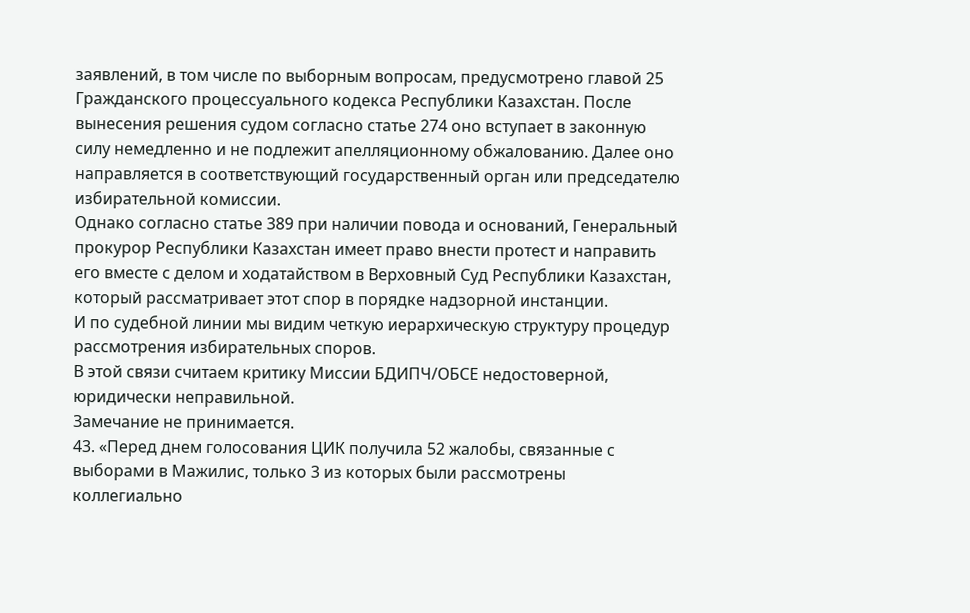заявлений, в том числе по выборным вопросам, предусмотрено главой 25 Гражданского процессуального кодекса Республики Казахстан. После вынесения решения судом согласно статье 274 оно вступает в законную силу немедленно и не подлежит апелляционному обжалованию. Далее оно направляется в соответствующий государственный орган или председателю избирательной комиссии.
Однако согласно статье 389 при наличии повода и оснований, Генеральный прокурор Республики Казахстан имеет право внести протест и направить его вместе с делом и ходатайством в Верховный Суд Республики Казахстан, который рассматривает этот спор в порядке надзорной инстанции.
И по судебной линии мы видим четкую иерархическую структуру процедур рассмотрения избирательных споров.
В этой связи считаем критику Миссии БДИПЧ/ОБСЕ недостоверной, юридически неправильной.
Замечание не принимается.
43. «Перед днем голосования ЦИК получила 52 жалобы, связанные с выборами в Мажилис, только 3 из которых были рассмотрены коллегиально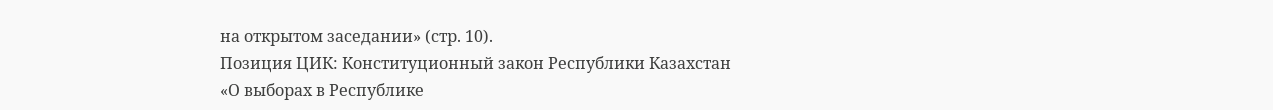на открытом заседании» (стр. 10).
Позиция ЦИК: Конституционный закон Республики Казахстан
«О выборах в Республике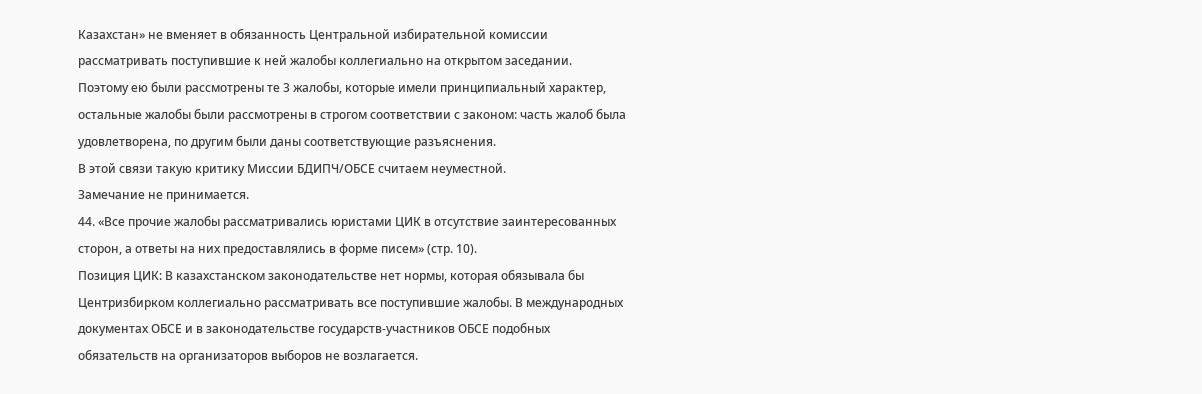Казахстан» не вменяет в обязанность Центральной избирательной комиссии рассматривать поступившие к ней жалобы коллегиально на открытом заседании.
Поэтому ею были рассмотрены те 3 жалобы, которые имели принципиальный характер, остальные жалобы были рассмотрены в строгом соответствии с законом: часть жалоб была удовлетворена, по другим были даны соответствующие разъяснения.
В этой связи такую критику Миссии БДИПЧ/ОБСЕ считаем неуместной.
Замечание не принимается.
44. «Все прочие жалобы рассматривались юристами ЦИК в отсутствие заинтересованных сторон, а ответы на них предоставлялись в форме писем» (стр. 10).
Позиция ЦИК: В казахстанском законодательстве нет нормы, которая обязывала бы Центризбирком коллегиально рассматривать все поступившие жалобы. В международных документах ОБСЕ и в законодательстве государств-участников ОБСЕ подобных обязательств на организаторов выборов не возлагается.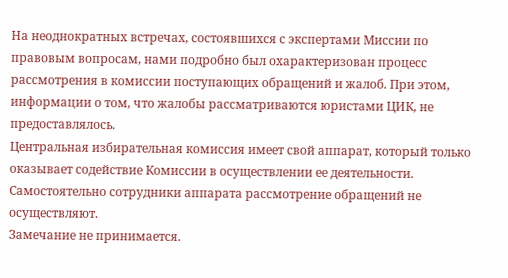На неоднократных встречах, состоявшихся с экспертами Миссии по правовым вопросам, нами подробно был охарактеризован процесс рассмотрения в комиссии поступающих обращений и жалоб. При этом, информации о том, что жалобы рассматриваются юристами ЦИК, не предоставлялось.
Центральная избирательная комиссия имеет свой аппарат, который только оказывает содействие Комиссии в осуществлении ее деятельности. Самостоятельно сотрудники аппарата рассмотрение обращений не осуществляют.
Замечание не принимается.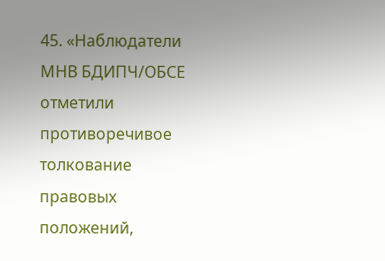45. «Наблюдатели МНВ БДИПЧ/ОБСЕ отметили противоречивое толкование правовых положений,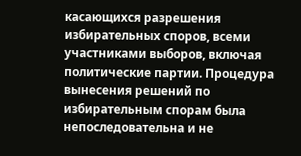касающихся разрешения избирательных споров, всеми участниками выборов, включая политические партии. Процедура вынесения решений по избирательным спорам была непоследовательна и не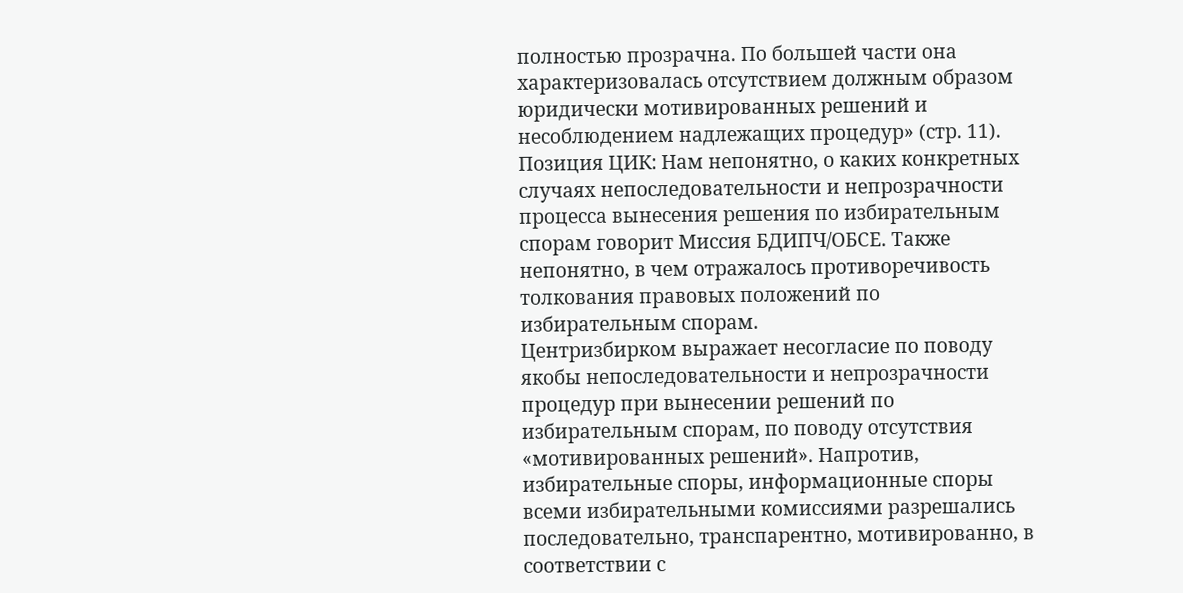полностью прозрачна. По большей части она характеризовалась отсутствием должным образом юридически мотивированных решений и несоблюдением надлежащих процедур» (стр. 11).
Позиция ЦИК: Нам непонятно, о каких конкретных случаях непоследовательности и непрозрачности процесса вынесения решения по избирательным спорам говорит Миссия БДИПЧ/ОБСЕ. Также непонятно, в чем отражалось противоречивость толкования правовых положений по избирательным спорам.
Центризбирком выражает несогласие по поводу якобы непоследовательности и непрозрачности процедур при вынесении решений по избирательным спорам, по поводу отсутствия «мотивированных решений». Напротив, избирательные споры, информационные споры всеми избирательными комиссиями разрешались последовательно, транспарентно, мотивированно, в соответствии с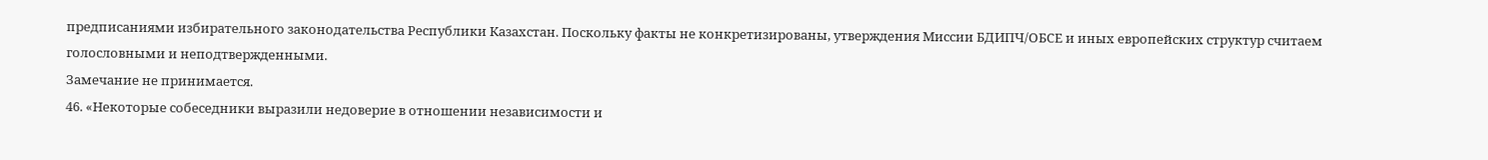предписаниями избирательного законодательства Республики Казахстан. Поскольку факты не конкретизированы, утверждения Миссии БДИПЧ/ОБСЕ и иных европейских структур считаем голословными и неподтвержденными.
Замечание не принимается.
46. «Некоторые собеседники выразили недоверие в отношении независимости и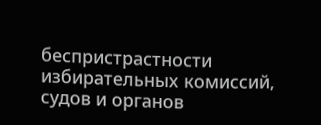беспристрастности избирательных комиссий, судов и органов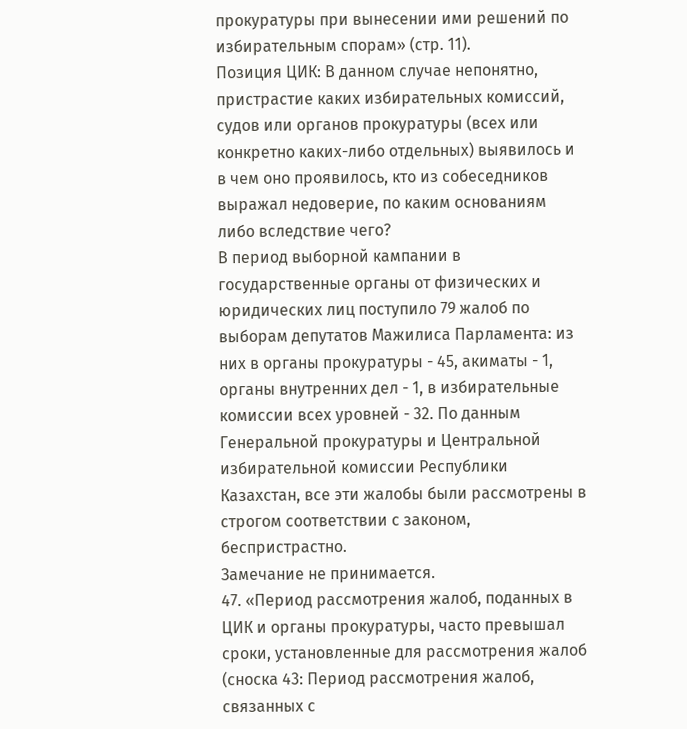прокуратуры при вынесении ими решений по избирательным спорам» (стр. 11).
Позиция ЦИК: В данном случае непонятно, пристрастие каких избирательных комиссий, судов или органов прокуратуры (всех или конкретно каких-либо отдельных) выявилось и в чем оно проявилось, кто из собеседников выражал недоверие, по каким основаниям либо вследствие чего?
В период выборной кампании в государственные органы от физических и юридических лиц поступило 79 жалоб по выборам депутатов Мажилиса Парламента: из них в органы прокуратуры - 45, акиматы - 1, органы внутренних дел - 1, в избирательные комиссии всех уровней - 32. По данным Генеральной прокуратуры и Центральной избирательной комиссии Республики Казахстан, все эти жалобы были рассмотрены в строгом соответствии с законом, беспристрастно.
Замечание не принимается.
47. «Период рассмотрения жалоб, поданных в ЦИК и органы прокуратуры, часто превышал сроки, установленные для рассмотрения жалоб (сноска 43: Период рассмотрения жалоб, связанных с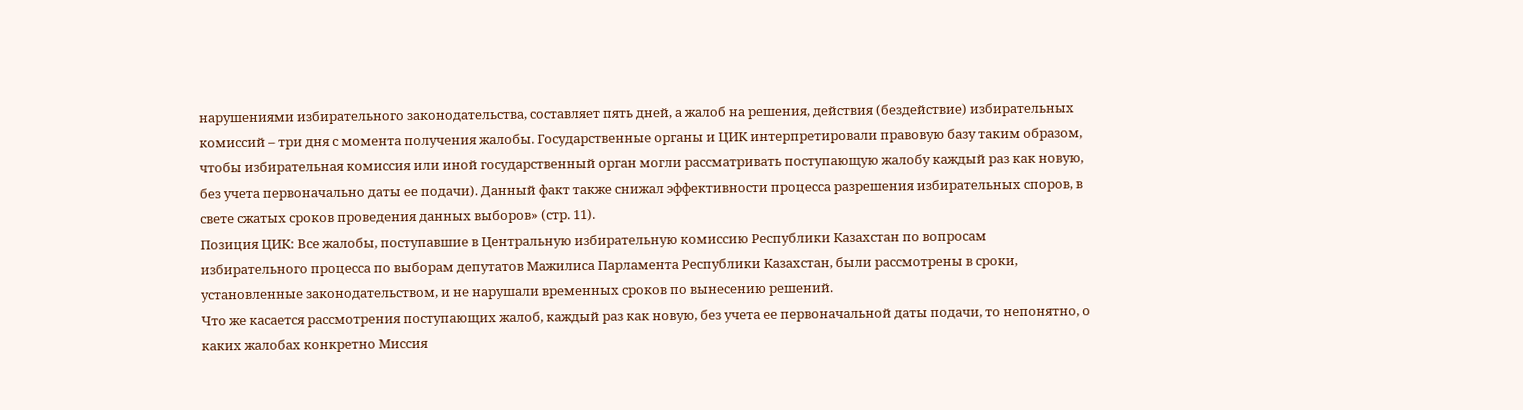нарушениями избирательного законодательства, составляет пять дней, а жалоб на решения, действия (бездействие) избирательных комиссий – три дня с момента получения жалобы. Государственные органы и ЦИК интерпретировали правовую базу таким образом, чтобы избирательная комиссия или иной государственный орган могли рассматривать поступающую жалобу каждый раз как новую, без учета первоначально даты ее подачи). Данный факт также снижал эффективности процесса разрешения избирательных споров, в свете сжатых сроков проведения данных выборов» (стр. 11).
Позиция ЦИК: Все жалобы, поступавшие в Центральную избирательную комиссию Республики Казахстан по вопросам избирательного процесса по выборам депутатов Мажилиса Парламента Республики Казахстан, были рассмотрены в сроки, установленные законодательством, и не нарушали временных сроков по вынесению решений.
Что же касается рассмотрения поступающих жалоб, каждый раз как новую, без учета ее первоначальной даты подачи, то непонятно, о каких жалобах конкретно Миссия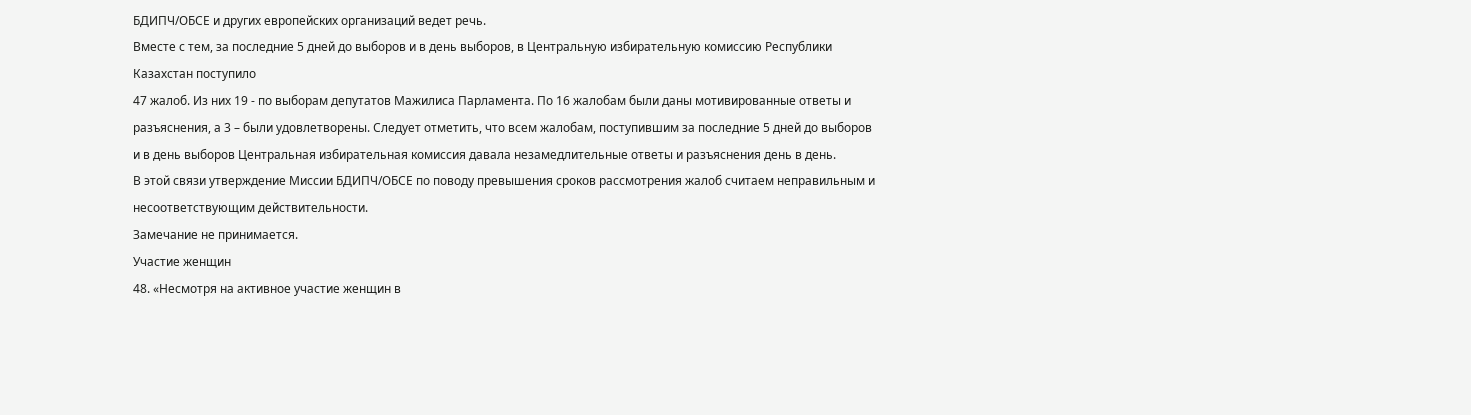БДИПЧ/ОБСЕ и других европейских организаций ведет речь.
Вместе с тем, за последние 5 дней до выборов и в день выборов, в Центральную избирательную комиссию Республики Казахстан поступило
47 жалоб. Из них 19 - по выборам депутатов Мажилиса Парламента. По 16 жалобам были даны мотивированные ответы и разъяснения, а 3 – были удовлетворены. Следует отметить, что всем жалобам, поступившим за последние 5 дней до выборов и в день выборов Центральная избирательная комиссия давала незамедлительные ответы и разъяснения день в день.
В этой связи утверждение Миссии БДИПЧ/ОБСЕ по поводу превышения сроков рассмотрения жалоб считаем неправильным и несоответствующим действительности.
Замечание не принимается.
Участие женщин
48. «Несмотря на активное участие женщин в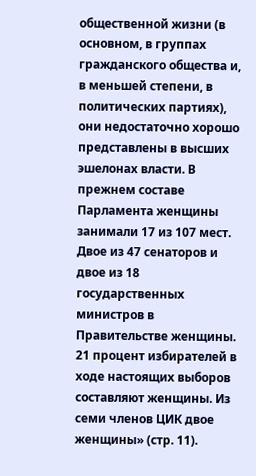общественной жизни (в основном, в группах гражданского общества и, в меньшей степени, в политических партиях), они недостаточно хорошо представлены в высших эшелонах власти. В прежнем составе Парламента женщины занимали 17 из 107 мест. Двое из 47 сенаторов и двое из 18 государственных министров в Правительстве женщины. 21 процент избирателей в ходе настоящих выборов составляют женщины. Из семи членов ЦИК двое женщины» (стр. 11).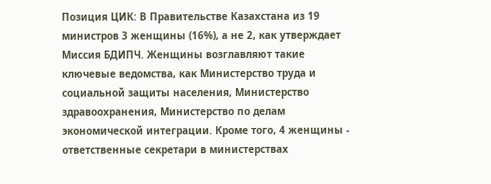Позиция ЦИК: В Правительстве Казахстана из 19 министров 3 женщины (16%), а не 2, как утверждает Миссия БДИПЧ. Женщины возглавляют такие ключевые ведомства, как Министерство труда и социальной защиты населения, Министерство здравоохранения, Министерство по делам экономической интеграции. Кроме того, 4 женщины - ответственные секретари в министерствах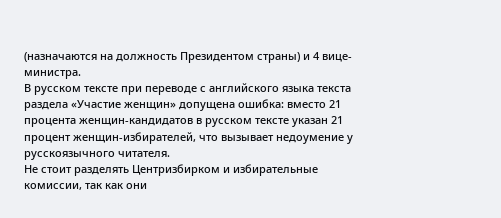(назначаются на должность Президентом страны) и 4 вице-министра.
В русском тексте при переводе с английского языка текста раздела «Участие женщин» допущена ошибка: вместо 21 процента женщин-кандидатов в русском тексте указан 21 процент женщин-избирателей, что вызывает недоумение у русскоязычного читателя.
Не стоит разделять Центризбирком и избирательные комиссии, так как они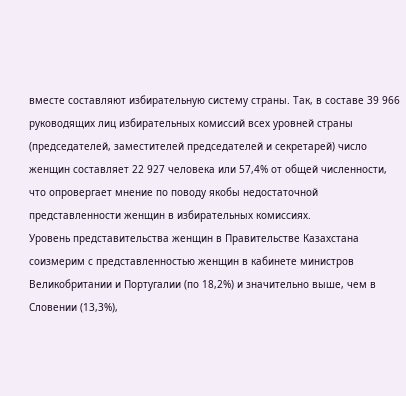вместе составляют избирательную систему страны. Так, в составе 39 966 руководящих лиц избирательных комиссий всех уровней страны (председателей, заместителей председателей и секретарей) число женщин составляет 22 927 человека или 57,4% от общей численности, что опровергает мнение по поводу якобы недостаточной представленности женщин в избирательных комиссиях.
Уровень представительства женщин в Правительстве Казахстана соизмерим с представленностью женщин в кабинете министров Великобритании и Португалии (по 18,2%) и значительно выше, чем в Словении (13,3%),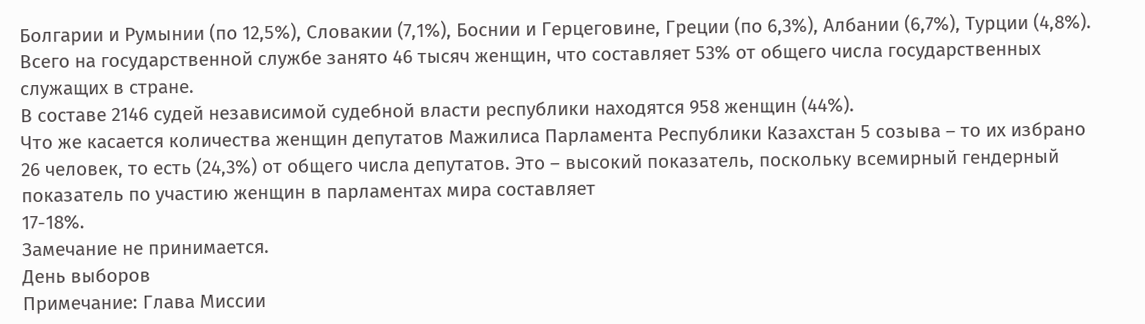Болгарии и Румынии (по 12,5%), Словакии (7,1%), Боснии и Герцеговине, Греции (по 6,3%), Албании (6,7%), Турции (4,8%).
Всего на государственной службе занято 46 тысяч женщин, что составляет 53% от общего числа государственных служащих в стране.
В составе 2146 судей независимой судебной власти республики находятся 958 женщин (44%).
Что же касается количества женщин депутатов Мажилиса Парламента Республики Казахстан 5 созыва – то их избрано 26 человек, то есть (24,3%) от общего числа депутатов. Это – высокий показатель, поскольку всемирный гендерный показатель по участию женщин в парламентах мира составляет
17-18%.
Замечание не принимается.
День выборов
Примечание: Глава Миссии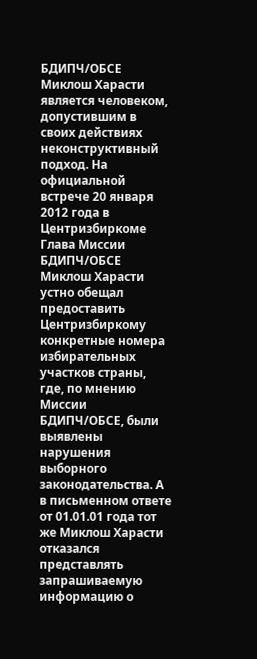БДИПЧ/ОБСЕ Миклош Харасти является человеком, допустившим в своих действиях неконструктивный подход. На официальной встрече 20 января 2012 года в Центризбиркоме Глава Миссии БДИПЧ/ОБСЕ Миклош Харасти устно обещал предоставить Центризбиркому конкретные номера избирательных участков страны, где, по мнению Миссии БДИПЧ/ОБСЕ, были выявлены нарушения выборного законодательства. А в письменном ответе от 01.01.01 года тот же Миклош Харасти отказался представлять запрашиваемую информацию о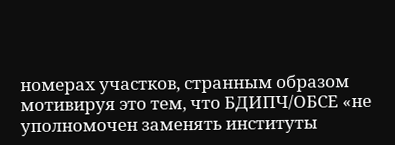номерах участков, странным образом мотивируя это тем, что БДИПЧ/ОБСЕ «не уполномочен заменять институты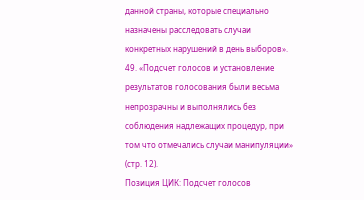данной страны, которые специально назначены расследовать случаи конкретных нарушений в день выборов».
49. «Подсчет голосов и установление результатов голосования были весьма непрозрачны и выполнялись без соблюдения надлежащих процедур, при том что отмечались случаи манипуляции» (стр. 12).
Позиция ЦИК: Подсчет голосов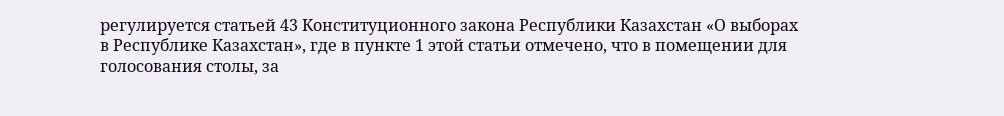регулируется статьей 43 Конституционного закона Республики Казахстан «О выборах в Республике Казахстан», где в пункте 1 этой статьи отмечено, что в помещении для голосования столы, за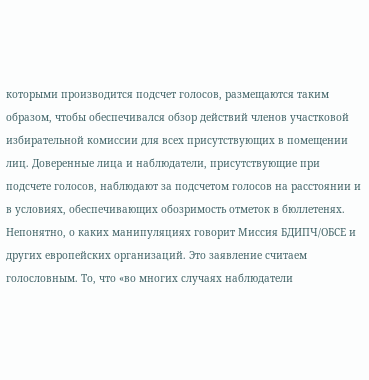которыми производится подсчет голосов, размещаются таким образом, чтобы обеспечивался обзор действий членов участковой избирательной комиссии для всех присутствующих в помещении лиц. Доверенные лица и наблюдатели, присутствующие при подсчете голосов, наблюдают за подсчетом голосов на расстоянии и в условиях, обеспечивающих обозримость отметок в бюллетенях. Непонятно, о каких манипуляциях говорит Миссия БДИПЧ/ОБСЕ и других европейских организаций. Это заявление считаем голословным. То, что «во многих случаях наблюдатели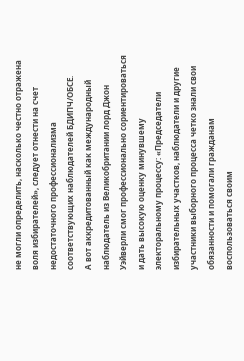не могли определить, насколько честно отражена воля избирателей», следует отнести на счет недостаточного профессионализма соответствующих наблюдателей БДИПЧ/ОБСЕ.
А вот аккредитованный как международный наблюдатель из Великобритании лорд Джон Уэйверли смог профессионально сориентироваться и дать высокую оценку минувшему электоральному процессу: «Председатели избирательных участков, наблюдатели и другие участники выборного процесса четко знали свои обязанности и помогали гражданам воспользоваться своим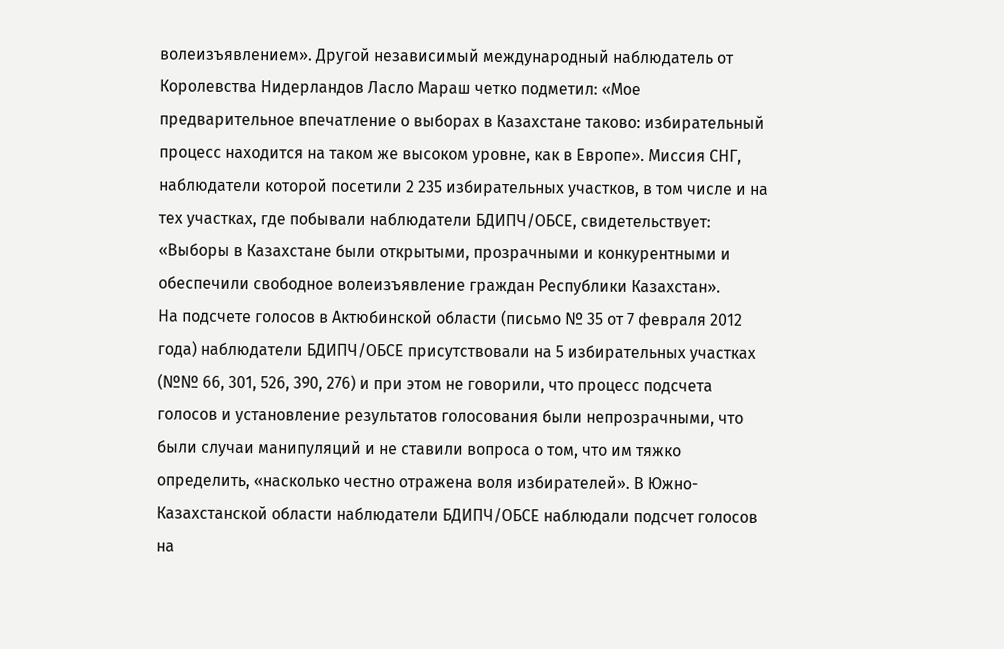волеизъявлением». Другой независимый международный наблюдатель от Королевства Нидерландов Ласло Мараш четко подметил: «Мое предварительное впечатление о выборах в Казахстане таково: избирательный процесс находится на таком же высоком уровне, как в Европе». Миссия СНГ, наблюдатели которой посетили 2 235 избирательных участков, в том числе и на тех участках, где побывали наблюдатели БДИПЧ/ОБСЕ, свидетельствует: «Выборы в Казахстане были открытыми, прозрачными и конкурентными и обеспечили свободное волеизъявление граждан Республики Казахстан».
На подсчете голосов в Актюбинской области (письмо № 35 от 7 февраля 2012 года) наблюдатели БДИПЧ/ОБСЕ присутствовали на 5 избирательных участках (№№ 66, 301, 526, 390, 276) и при этом не говорили, что процесс подсчета голосов и установление результатов голосования были непрозрачными, что были случаи манипуляций и не ставили вопроса о том, что им тяжко определить, «насколько честно отражена воля избирателей». В Южно-Казахстанской области наблюдатели БДИПЧ/ОБСЕ наблюдали подсчет голосов на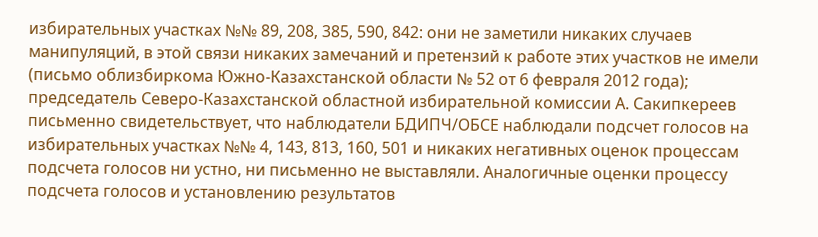избирательных участках №№ 89, 208, 385, 590, 842: они не заметили никаких случаев манипуляций, в этой связи никаких замечаний и претензий к работе этих участков не имели (письмо облизбиркома Южно-Казахстанской области № 52 от 6 февраля 2012 года); председатель Северо-Казахстанской областной избирательной комиссии А. Сакипкереев письменно свидетельствует, что наблюдатели БДИПЧ/ОБСЕ наблюдали подсчет голосов на избирательных участках №№ 4, 143, 813, 160, 501 и никаких негативных оценок процессам подсчета голосов ни устно, ни письменно не выставляли. Аналогичные оценки процессу подсчета голосов и установлению результатов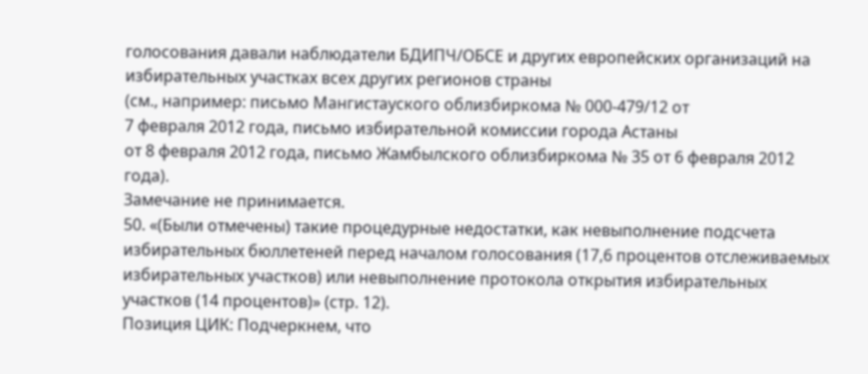голосования давали наблюдатели БДИПЧ/ОБСЕ и других европейских организаций на избирательных участках всех других регионов страны
(см., например: письмо Мангистауского облизбиркома № 000-479/12 от
7 февраля 2012 года, письмо избирательной комиссии города Астаны
от 8 февраля 2012 года, письмо Жамбылского облизбиркома № 35 от 6 февраля 2012 года).
Замечание не принимается.
50. «(Были отмечены) такие процедурные недостатки, как невыполнение подсчета избирательных бюллетеней перед началом голосования (17,6 процентов отслеживаемых избирательных участков) или невыполнение протокола открытия избирательных участков (14 процентов)» (стр. 12).
Позиция ЦИК: Подчеркнем, что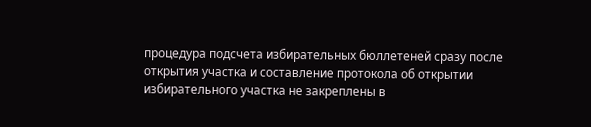процедура подсчета избирательных бюллетеней сразу после открытия участка и составление протокола об открытии избирательного участка не закреплены в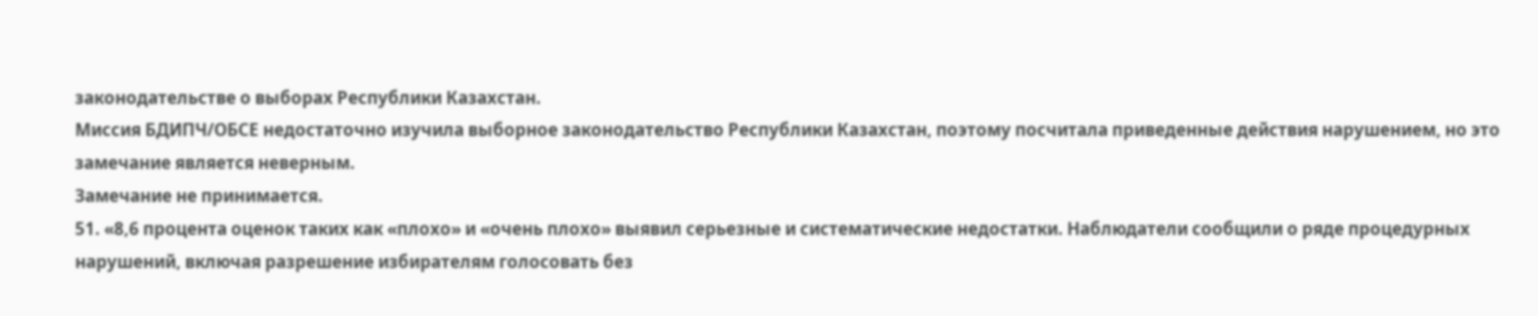законодательстве о выборах Республики Казахстан.
Миссия БДИПЧ/ОБСЕ недостаточно изучила выборное законодательство Республики Казахстан, поэтому посчитала приведенные действия нарушением, но это замечание является неверным.
Замечание не принимается.
51. «8,6 процента оценок таких как «плохо» и «очень плохо» выявил серьезные и систематические недостатки. Наблюдатели сообщили о ряде процедурных нарушений, включая разрешение избирателям голосовать без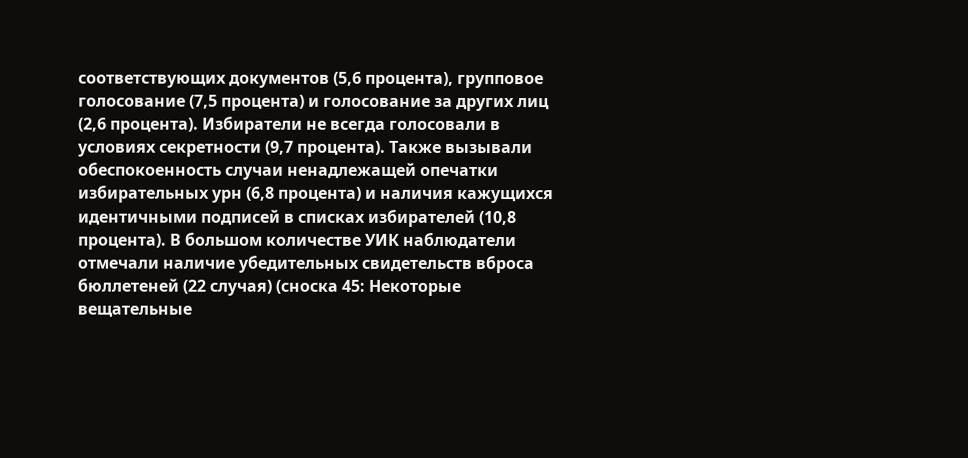соответствующих документов (5,6 процента), групповое голосование (7,5 процента) и голосование за других лиц (2,6 процента). Избиратели не всегда голосовали в условиях секретности (9,7 процента). Также вызывали обеспокоенность случаи ненадлежащей опечатки избирательных урн (6,8 процента) и наличия кажущихся идентичными подписей в списках избирателей (10,8 процента). В большом количестве УИК наблюдатели отмечали наличие убедительных свидетельств вброса бюллетеней (22 случая) (сноска 45: Некоторые вещательные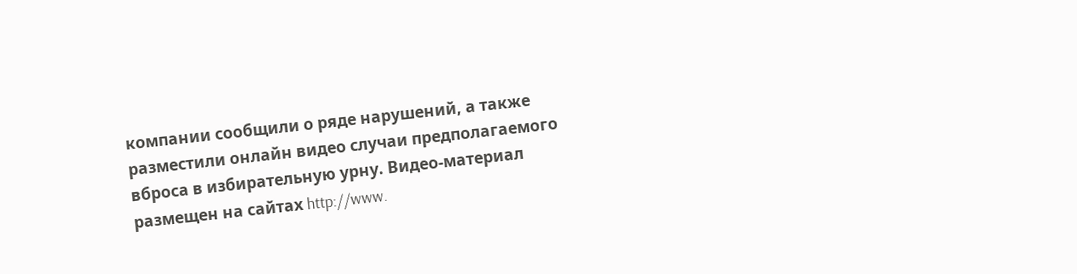компании сообщили о ряде нарушений, а также разместили онлайн видео случаи предполагаемого вброса в избирательную урну. Видео-материал размещен на сайтах http://www.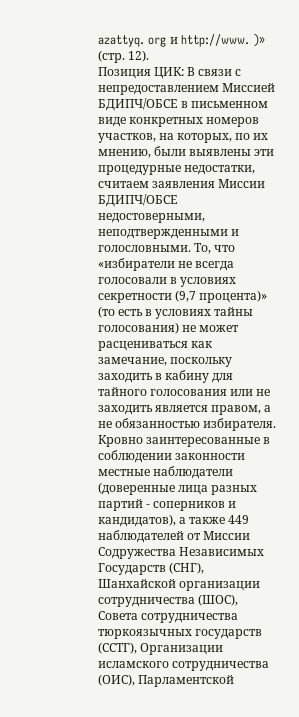azattyq. org и http://www. )» (стр. 12).
Позиция ЦИК: В связи с непредоставлением Миссией БДИПЧ/ОБСЕ в письменном виде конкретных номеров участков, на которых, по их мнению, были выявлены эти процедурные недостатки, считаем заявления Миссии БДИПЧ/ОБСЕ недостоверными, неподтвержденными и голословными. То, что «избиратели не всегда голосовали в условиях секретности (9,7 процента)» (то есть в условиях тайны голосования) не может расцениваться как замечание, поскольку заходить в кабину для тайного голосования или не заходить является правом, а не обязанностью избирателя.
Кровно заинтересованные в соблюдении законности местные наблюдатели (доверенные лица разных партий - соперников и кандидатов), а также 449 наблюдателей от Миссии Содружества Независимых Государств (СНГ), Шанхайской организации сотрудничества (ШОС), Совета сотрудничества тюркоязычных государств (ССТГ), Организации исламского сотрудничества (ОИС), Парламентской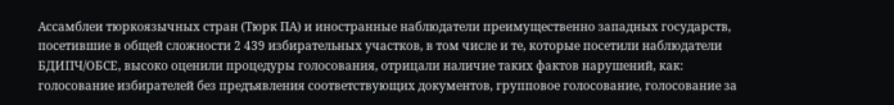Ассамблеи тюркоязычных стран (Тюрк ПА) и иностранные наблюдатели преимущественно западных государств, посетившие в общей сложности 2 439 избирательных участков, в том числе и те, которые посетили наблюдатели БДИПЧ/ОБСЕ, высоко оценили процедуры голосования, отрицали наличие таких фактов нарушений, как: голосование избирателей без предъявления соответствующих документов, групповое голосование, голосование за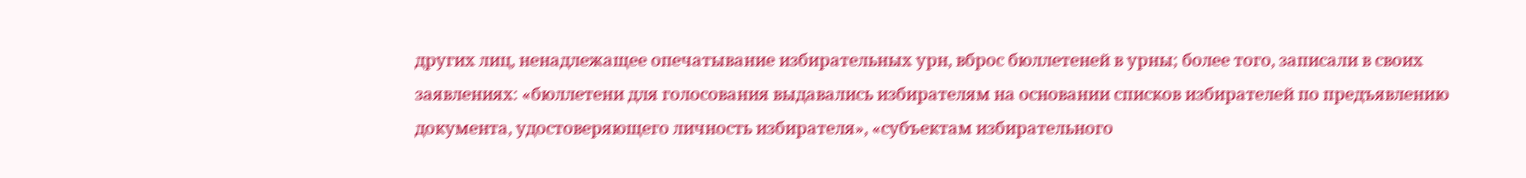других лиц, ненадлежащее опечатывание избирательных урн, вброс бюллетеней в урны; более того, записали в своих заявлениях: «бюллетени для голосования выдавались избирателям на основании списков избирателей по предъявлению документа, удостоверяющего личность избирателя», «субъектам избирательного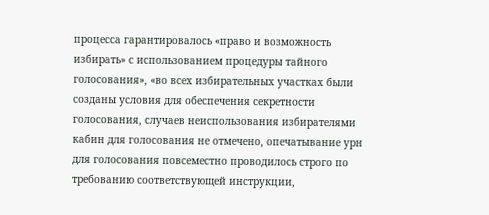процесса гарантировалось «право и возможность избирать» с использованием процедуры тайного голосования», «во всех избирательных участках были созданы условия для обеспечения секретности голосования, случаев неиспользования избирателями кабин для голосования не отмечено, опечатывание урн для голосования повсеместно проводилось строго по требованию соответствующей инструкции,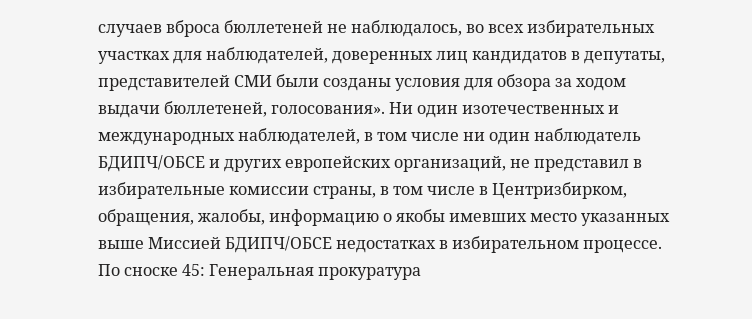случаев вброса бюллетеней не наблюдалось, во всех избирательных участках для наблюдателей, доверенных лиц кандидатов в депутаты, представителей СМИ были созданы условия для обзора за ходом выдачи бюллетеней, голосования». Ни один изотечественных и международных наблюдателей, в том числе ни один наблюдатель БДИПЧ/ОБСЕ и других европейских организаций, не представил в избирательные комиссии страны, в том числе в Центризбирком, обращения, жалобы, информацию о якобы имевших место указанных выше Миссией БДИПЧ/ОБСЕ недостатках в избирательном процессе.
По сноске 45: Генеральная прокуратура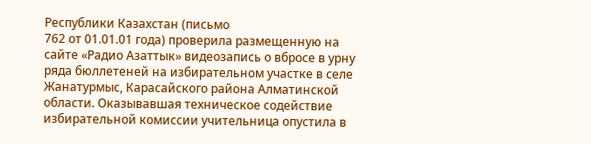Республики Казахстан (письмо
762 от 01.01.01 года) проверила размещенную на сайте «Радио Азаттык» видеозапись о вбросе в урну ряда бюллетеней на избирательном участке в селе Жанатурмыс, Карасайского района Алматинской области. Оказывавшая техническое содействие избирательной комиссии учительница опустила в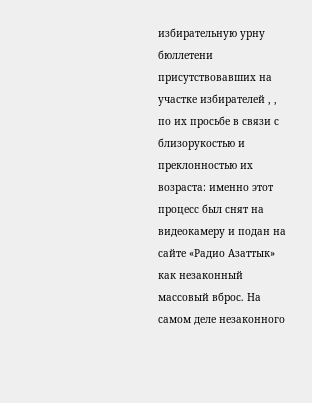избирательную урну бюллетени присутствовавших на участке избирателей , , по их просьбе в связи с близорукостью и преклонностью их возраста: именно этот процесс был снят на видеокамеру и подан на сайте «Радио Азаттык» как незаконный массовый вброс. На самом деле незаконного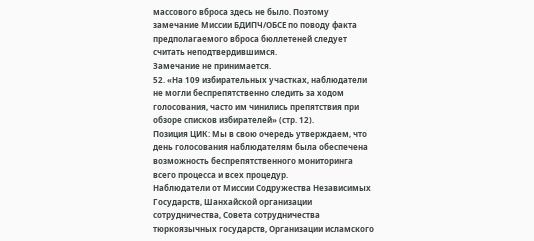массового вброса здесь не было. Поэтому замечание Миссии БДИПЧ/ОБСЕ по поводу факта предполагаемого вброса бюллетеней следует считать неподтвердившимся.
Замечание не принимается.
52. «На 109 избирательных участках, наблюдатели не могли беспрепятственно следить за ходом голосования, часто им чинились препятствия при обзоре списков избирателей» (стр. 12).
Позиция ЦИК: Мы в свою очередь утверждаем, что день голосования наблюдателям была обеспечена возможность беспрепятственного мониторинга всего процесса и всех процедур.
Наблюдатели от Миссии Содружества Независимых Государств, Шанхайской организации сотрудничества, Совета сотрудничества тюркоязычных государств, Организации исламского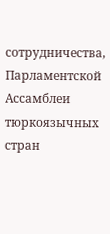сотрудничества, Парламентской Ассамблеи тюркоязычных стран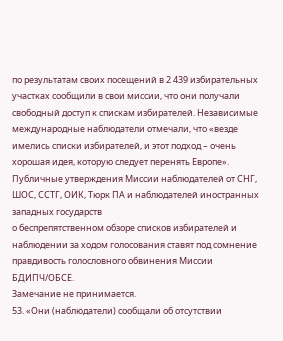по результатам своих посещений в 2 439 избирательных участках сообщили в свои миссии, что они получали свободный доступ к спискам избирателей. Независимые международные наблюдатели отмечали, что «везде имелись списки избирателей, и этот подход – очень хорошая идея, которую следует перенять Европе».
Публичные утверждения Миссии наблюдателей от СНГ, ШОС, ССТГ, ОИК, Тюрк ПА и наблюдателей иностранных западных государств
о беспрепятственном обзоре списков избирателей и наблюдении за ходом голосования ставят под сомнение правдивость голословного обвинения Миссии БДИПЧ/ОБСЕ.
Замечание не принимается.
53. «Они (наблюдатели) сообщали об отсутствии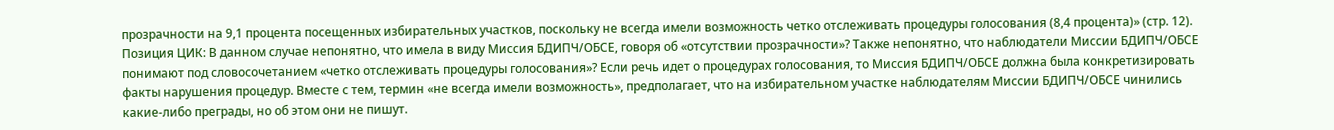прозрачности на 9,1 процента посещенных избирательных участков, поскольку не всегда имели возможность четко отслеживать процедуры голосования (8,4 процента)» (стр. 12).
Позиция ЦИК: В данном случае непонятно, что имела в виду Миссия БДИПЧ/ОБСЕ, говоря об «отсутствии прозрачности»? Также непонятно, что наблюдатели Миссии БДИПЧ/ОБСЕ понимают под словосочетанием «четко отслеживать процедуры голосования»? Если речь идет о процедурах голосования, то Миссия БДИПЧ/ОБСЕ должна была конкретизировать факты нарушения процедур. Вместе с тем, термин «не всегда имели возможность», предполагает, что на избирательном участке наблюдателям Миссии БДИПЧ/ОБСЕ чинились какие-либо преграды, но об этом они не пишут.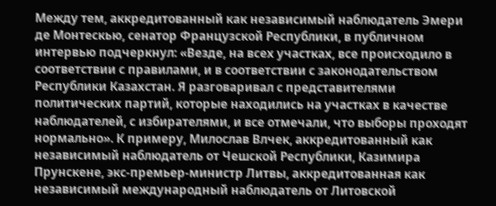Между тем, аккредитованный как независимый наблюдатель Эмери де Монтескью, сенатор Французской Республики, в публичном интервью подчеркнул: «Везде, на всех участках, все происходило в соответствии с правилами, и в соответствии с законодательством Республики Казахстан. Я разговаривал с представителями политических партий, которые находились на участках в качестве наблюдателей, с избирателями, и все отмечали, что выборы проходят нормально». К примеру, Милослав Влчек, аккредитованный как независимый наблюдатель от Чешской Республики, Казимира Прунскене, экс-премьер-министр Литвы, аккредитованная как независимый международный наблюдатель от Литовской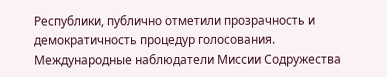Республики, публично отметили прозрачность и демократичность процедур голосования.
Международные наблюдатели Миссии Содружества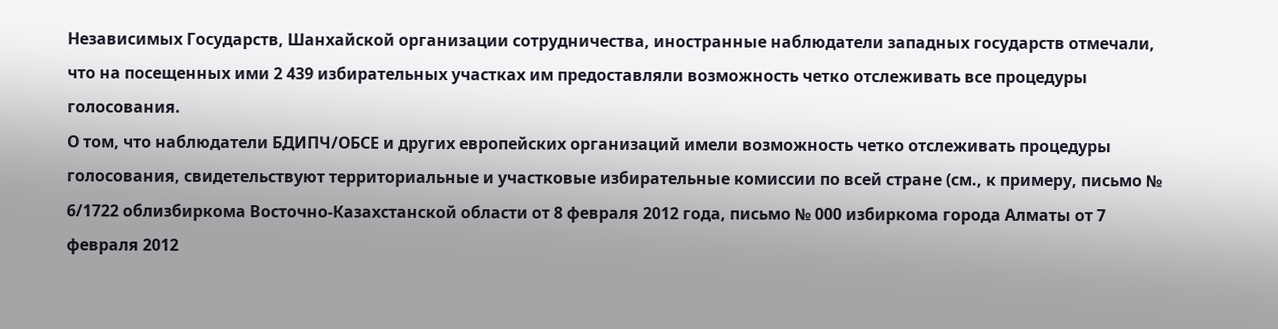Независимых Государств, Шанхайской организации сотрудничества, иностранные наблюдатели западных государств отмечали, что на посещенных ими 2 439 избирательных участках им предоставляли возможность четко отслеживать все процедуры голосования.
О том, что наблюдатели БДИПЧ/ОБСЕ и других европейских организаций имели возможность четко отслеживать процедуры голосования, свидетельствуют территориальные и участковые избирательные комиссии по всей стране (см., к примеру, письмо № 6/1722 облизбиркома Восточно-Казахстанской области от 8 февраля 2012 года, письмо № 000 избиркома города Алматы от 7 февраля 2012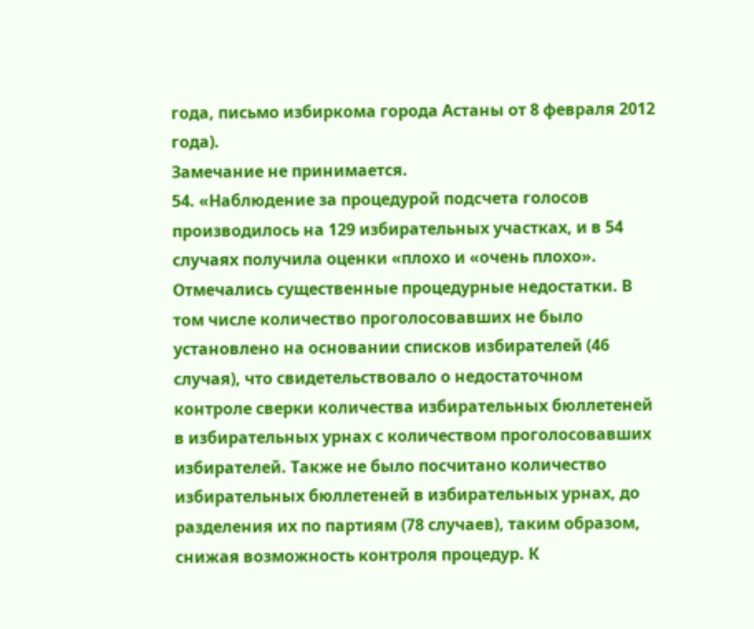года, письмо избиркома города Астаны от 8 февраля 2012 года).
Замечание не принимается.
54. «Наблюдение за процедурой подсчета голосов производилось на 129 избирательных участках, и в 54 случаях получила оценки «плохо и «очень плохо». Отмечались существенные процедурные недостатки. В том числе количество проголосовавших не было установлено на основании списков избирателей (46 случая), что свидетельствовало о недостаточном контроле сверки количества избирательных бюллетеней в избирательных урнах с количеством проголосовавших избирателей. Также не было посчитано количество избирательных бюллетеней в избирательных урнах, до разделения их по партиям (78 случаев), таким образом, снижая возможность контроля процедур. К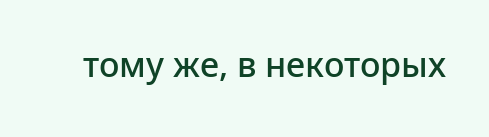тому же, в некоторых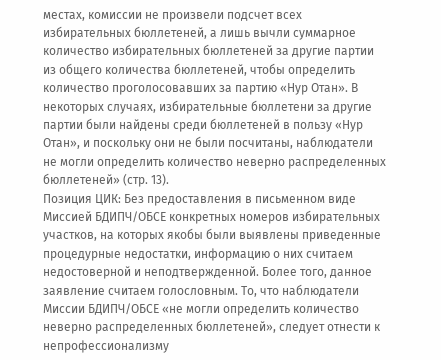местах, комиссии не произвели подсчет всех избирательных бюллетеней, а лишь вычли суммарное количество избирательных бюллетеней за другие партии из общего количества бюллетеней, чтобы определить количество проголосовавших за партию «Нур Отан». В некоторых случаях, избирательные бюллетени за другие партии были найдены среди бюллетеней в пользу «Нур Отан», и поскольку они не были посчитаны, наблюдатели не могли определить количество неверно распределенных бюллетеней» (стр. 13).
Позиция ЦИК: Без предоставления в письменном виде Миссией БДИПЧ/ОБСЕ конкретных номеров избирательных участков, на которых якобы были выявлены приведенные процедурные недостатки, информацию о них считаем недостоверной и неподтвержденной. Более того, данное заявление считаем голословным. То, что наблюдатели Миссии БДИПЧ/ОБСЕ «не могли определить количество неверно распределенных бюллетеней», следует отнести к непрофессионализму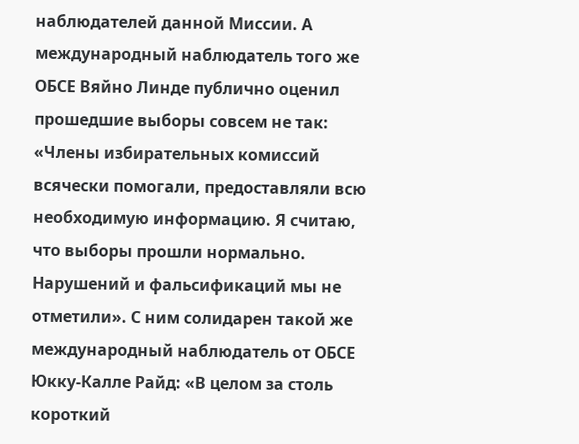наблюдателей данной Миссии. А международный наблюдатель того же ОБСЕ Вяйно Линде публично оценил прошедшие выборы совсем не так: «Члены избирательных комиссий всячески помогали, предоставляли всю необходимую информацию. Я считаю, что выборы прошли нормально. Нарушений и фальсификаций мы не отметили». С ним солидарен такой же международный наблюдатель от ОБСЕ Юкку-Калле Райд: «В целом за столь короткий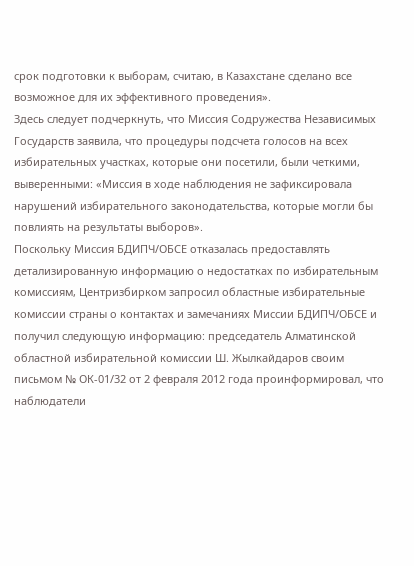срок подготовки к выборам, считаю, в Казахстане сделано все возможное для их эффективного проведения».
Здесь следует подчеркнуть, что Миссия Содружества Независимых Государств заявила, что процедуры подсчета голосов на всех избирательных участках, которые они посетили, были четкими, выверенными: «Миссия в ходе наблюдения не зафиксировала нарушений избирательного законодательства, которые могли бы повлиять на результаты выборов».
Поскольку Миссия БДИПЧ/ОБСЕ отказалась предоставлять детализированную информацию о недостатках по избирательным комиссиям, Центризбирком запросил областные избирательные комиссии страны о контактах и замечаниях Миссии БДИПЧ/ОБСЕ и получил следующую информацию: председатель Алматинской областной избирательной комиссии Ш. Жылкайдаров своим письмом № ОК-01/32 от 2 февраля 2012 года проинформировал, что наблюдатели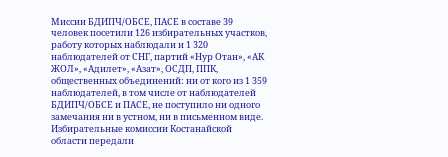Миссии БДИПЧ/ОБСЕ, ПАСЕ в составе 39 человек посетили 126 избирательных участков, работу которых наблюдали и 1 320 наблюдателей от СНГ, партий «Нур Отан», «АК ЖОЛ», «Адилет», «Азат», ОСДП, ППК, общественных объединений: ни от кого из 1 359 наблюдателей, в том числе от наблюдателей БДИПЧ/ОБСЕ и ПАСЕ, не поступило ни одного замечания ни в устном, ни в письменном виде. Избирательные комиссии Костанайской области передали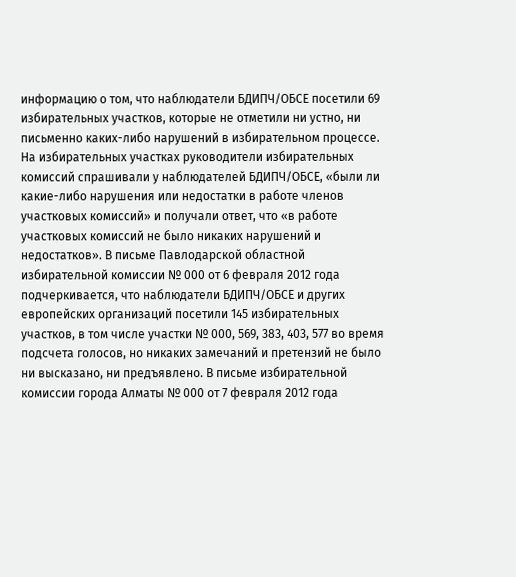информацию о том, что наблюдатели БДИПЧ/ОБСЕ посетили 69 избирательных участков, которые не отметили ни устно, ни письменно каких-либо нарушений в избирательном процессе. На избирательных участках руководители избирательных комиссий спрашивали у наблюдателей БДИПЧ/ОБСЕ, «были ли какие-либо нарушения или недостатки в работе членов участковых комиссий» и получали ответ, что «в работе участковых комиссий не было никаких нарушений и недостатков». В письме Павлодарской областной избирательной комиссии № 000 от 6 февраля 2012 года подчеркивается, что наблюдатели БДИПЧ/ОБСЕ и других европейских организаций посетили 145 избирательных участков, в том числе участки № 000, 569, 383, 403, 577 во время подсчета голосов, но никаких замечаний и претензий не было ни высказано, ни предъявлено. В письме избирательной комиссии города Алматы № 000 от 7 февраля 2012 года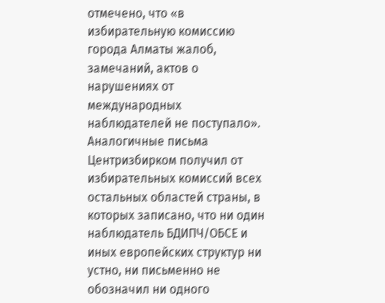отмечено, что «в избирательную комиссию города Алматы жалоб, замечаний, актов о нарушениях от международных наблюдателей не поступало».
Аналогичные письма Центризбирком получил от избирательных комиссий всех остальных областей страны, в которых записано, что ни один наблюдатель БДИПЧ/ОБСЕ и иных европейских структур ни устно, ни письменно не обозначил ни одного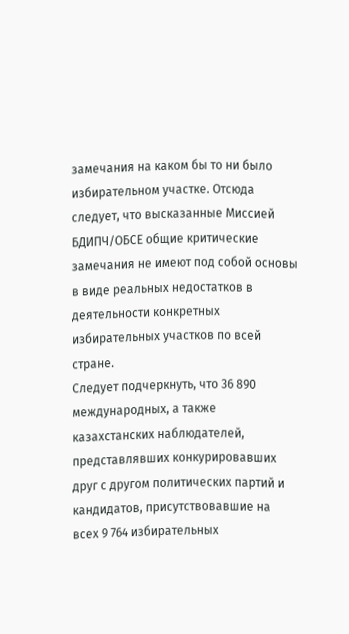замечания на каком бы то ни было избирательном участке. Отсюда следует, что высказанные Миссией БДИПЧ/ОБСЕ общие критические замечания не имеют под собой основы в виде реальных недостатков в деятельности конкретных избирательных участков по всей стране.
Следует подчеркнуть, что 36 890 международных, а также казахстанских наблюдателей, представлявших конкурировавших друг с другом политических партий и кандидатов, присутствовавшие на всех 9 764 избирательных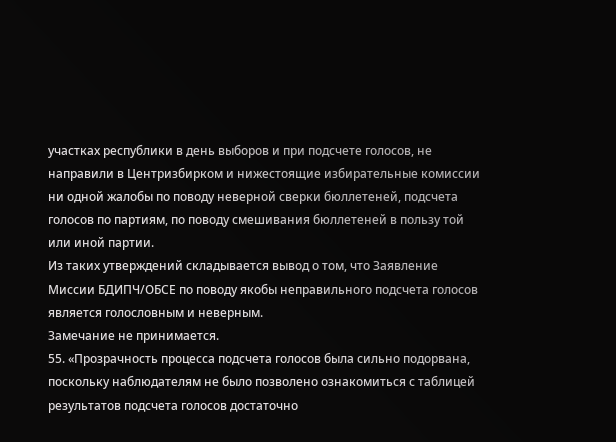участках республики в день выборов и при подсчете голосов, не направили в Центризбирком и нижестоящие избирательные комиссии ни одной жалобы по поводу неверной сверки бюллетеней, подсчета голосов по партиям, по поводу смешивания бюллетеней в пользу той или иной партии.
Из таких утверждений складывается вывод о том, что Заявление Миссии БДИПЧ/ОБСЕ по поводу якобы неправильного подсчета голосов является голословным и неверным.
Замечание не принимается.
55. «Прозрачность процесса подсчета голосов была сильно подорвана, поскольку наблюдателям не было позволено ознакомиться с таблицей результатов подсчета голосов достаточно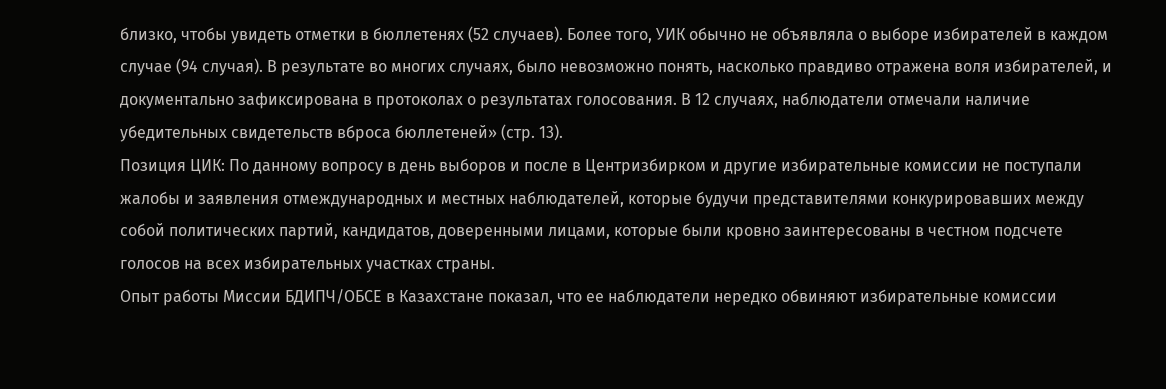близко, чтобы увидеть отметки в бюллетенях (52 случаев). Более того, УИК обычно не объявляла о выборе избирателей в каждом случае (94 случая). В результате во многих случаях, было невозможно понять, насколько правдиво отражена воля избирателей, и документально зафиксирована в протоколах о результатах голосования. В 12 случаях, наблюдатели отмечали наличие убедительных свидетельств вброса бюллетеней» (стр. 13).
Позиция ЦИК: По данному вопросу в день выборов и после в Центризбирком и другие избирательные комиссии не поступали жалобы и заявления отмеждународных и местных наблюдателей, которые будучи представителями конкурировавших между собой политических партий, кандидатов, доверенными лицами, которые были кровно заинтересованы в честном подсчете голосов на всех избирательных участках страны.
Опыт работы Миссии БДИПЧ/ОБСЕ в Казахстане показал, что ее наблюдатели нередко обвиняют избирательные комиссии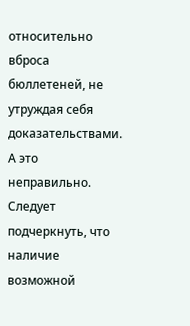относительно вброса бюллетеней, не утруждая себя доказательствами. А это неправильно. Следует подчеркнуть, что наличие возможной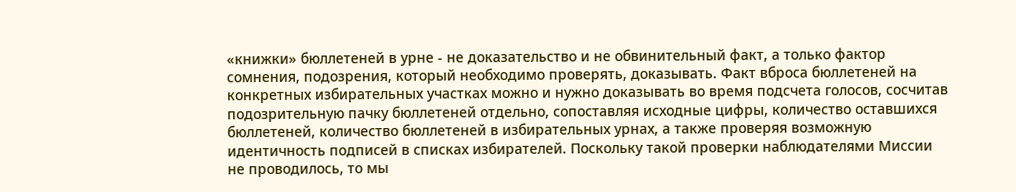«книжки» бюллетеней в урне - не доказательство и не обвинительный факт, а только фактор сомнения, подозрения, который необходимо проверять, доказывать. Факт вброса бюллетеней на конкретных избирательных участках можно и нужно доказывать во время подсчета голосов, сосчитав подозрительную пачку бюллетеней отдельно, сопоставляя исходные цифры, количество оставшихся бюллетеней, количество бюллетеней в избирательных урнах, а также проверяя возможную идентичность подписей в списках избирателей. Поскольку такой проверки наблюдателями Миссии не проводилось, то мы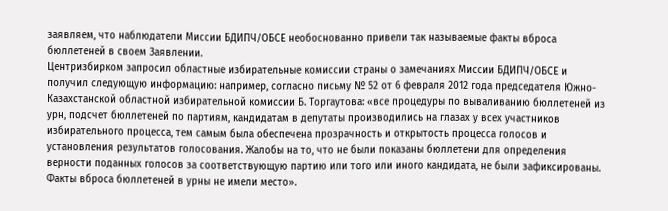заявляем, что наблюдатели Миссии БДИПЧ/ОБСЕ необоснованно привели так называемые факты вброса бюллетеней в своем Заявлении.
Центризбирком запросил областные избирательные комиссии страны о замечаниях Миссии БДИПЧ/ОБСЕ и получил следующую информацию: например, согласно письму № 52 от 6 февраля 2012 года председателя Южно-Казахстанской областной избирательной комиссии Б. Торгаутова: «все процедуры по вываливанию бюллетеней из урн, подсчет бюллетеней по партиям, кандидатам в депутаты производились на глазах у всех участников избирательного процесса, тем самым была обеспечена прозрачность и открытость процесса голосов и установления результатов голосования. Жалобы на то, что не были показаны бюллетени для определения верности поданных голосов за соответствующую партию или того или иного кандидата, не были зафиксированы. Факты вброса бюллетеней в урны не имели место».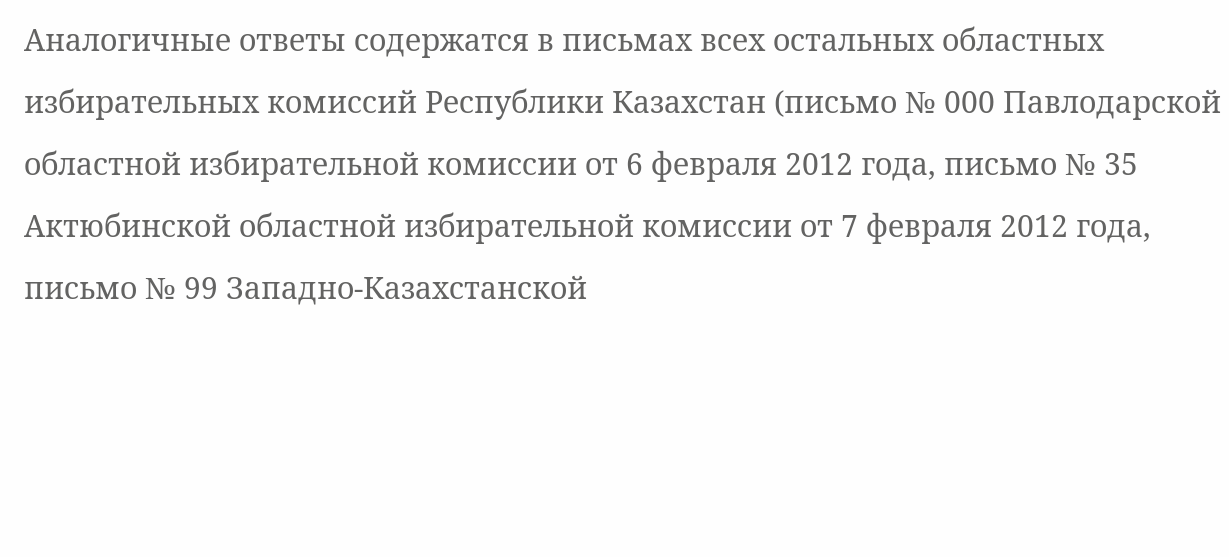Аналогичные ответы содержатся в письмах всех остальных областных избирательных комиссий Республики Казахстан (письмо № 000 Павлодарской областной избирательной комиссии от 6 февраля 2012 года, письмо № 35 Актюбинской областной избирательной комиссии от 7 февраля 2012 года, письмо № 99 Западно-Казахстанской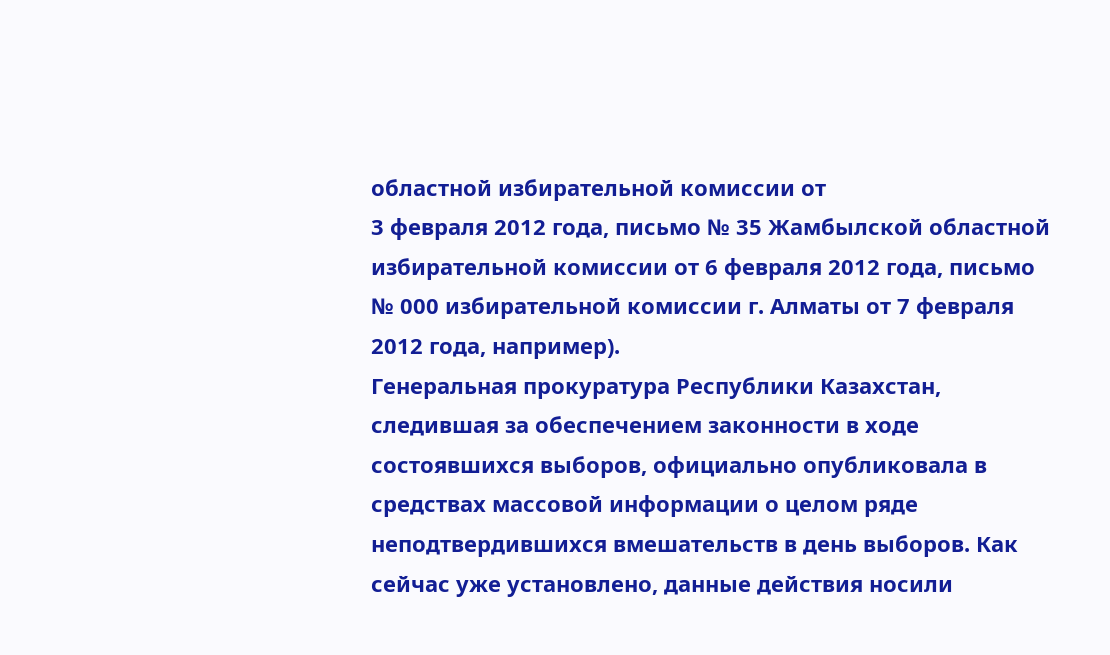областной избирательной комиссии от
3 февраля 2012 года, письмо № 35 Жамбылской областной избирательной комиссии от 6 февраля 2012 года, письмо № 000 избирательной комиссии г. Алматы от 7 февраля 2012 года, например).
Генеральная прокуратура Республики Казахстан, следившая за обеспечением законности в ходе состоявшихся выборов, официально опубликовала в средствах массовой информации о целом ряде неподтвердившихся вмешательств в день выборов. Как сейчас уже установлено, данные действия носили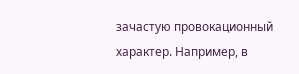зачастую провокационный характер. Например, в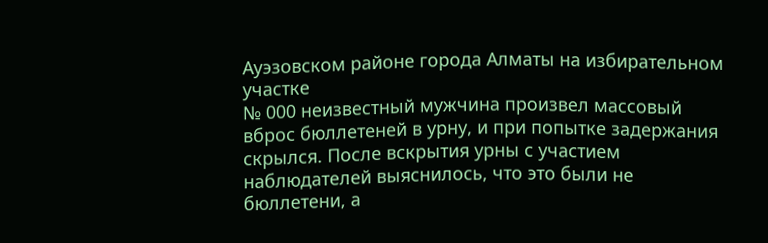Ауэзовском районе города Алматы на избирательном участке
№ 000 неизвестный мужчина произвел массовый вброс бюллетеней в урну, и при попытке задержания скрылся. После вскрытия урны с участием наблюдателей выяснилось, что это были не бюллетени, а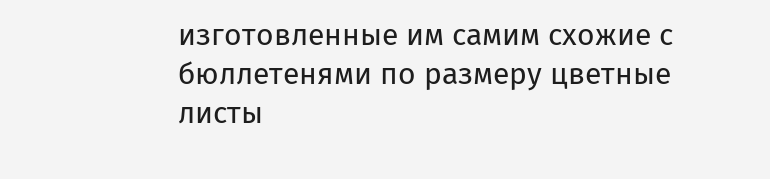изготовленные им самим схожие с бюллетенями по размеру цветные листы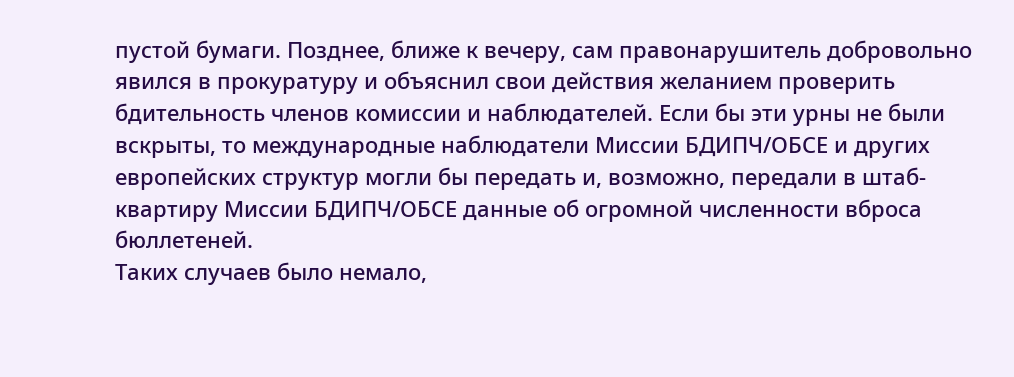пустой бумаги. Позднее, ближе к вечеру, сам правонарушитель добровольно явился в прокуратуру и объяснил свои действия желанием проверить бдительность членов комиссии и наблюдателей. Если бы эти урны не были вскрыты, то международные наблюдатели Миссии БДИПЧ/ОБСЕ и других европейских структур могли бы передать и, возможно, передали в штаб-квартиру Миссии БДИПЧ/ОБСЕ данные об огромной численности вброса бюллетеней.
Таких случаев было немало,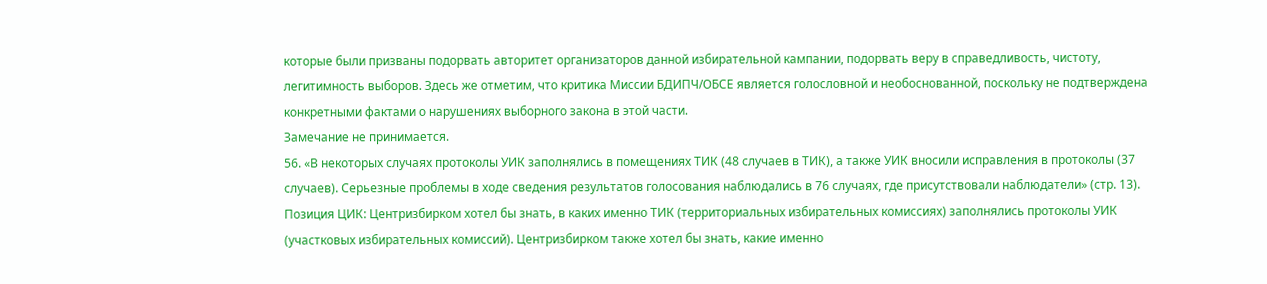которые были призваны подорвать авторитет организаторов данной избирательной кампании, подорвать веру в справедливость, чистоту, легитимность выборов. Здесь же отметим, что критика Миссии БДИПЧ/ОБСЕ является голословной и необоснованной, поскольку не подтверждена конкретными фактами о нарушениях выборного закона в этой части.
Замечание не принимается.
56. «В некоторых случаях протоколы УИК заполнялись в помещениях ТИК (48 случаев в ТИК), а также УИК вносили исправления в протоколы (37 случаев). Серьезные проблемы в ходе сведения результатов голосования наблюдались в 76 случаях, где присутствовали наблюдатели» (стр. 13).
Позиция ЦИК: Центризбирком хотел бы знать, в каких именно ТИК (территориальных избирательных комиссиях) заполнялись протоколы УИК (участковых избирательных комиссий). Центризбирком также хотел бы знать, какие именно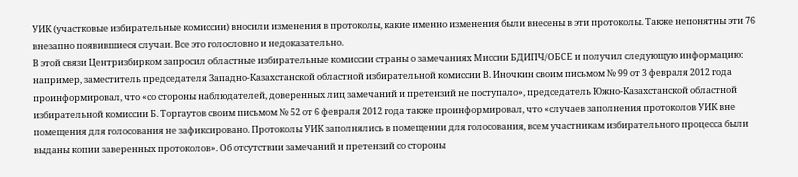УИК (участковые избирательные комиссии) вносили изменения в протоколы, какие именно изменения были внесены в эти протоколы. Также непонятны эти 76 внезапно появившиеся случаи. Все это голословно и недоказательно.
В этой связи Центризбирком запросил областные избирательные комиссии страны о замечаниях Миссии БДИПЧ/ОБСЕ и получил следующую информацию: например, заместитель председателя Западно-Казахстанской областной избирательной комиссии В. Иночкин своим письмом № 99 от 3 февраля 2012 года проинформировал, что «со стороны наблюдателей, доверенных лиц замечаний и претензий не поступало», председатель Южно-Казахстанской областной избирательной комиссии Б. Торгаутов своим письмом № 52 от 6 февраля 2012 года также проинформировал, что «случаев заполнения протоколов УИК вне помещения для голосования не зафиксировано. Протоколы УИК заполнялись в помещении для голосования, всем участникам избирательного процесса были выданы копии заверенных протоколов». Об отсутствии замечаний и претензий со стороны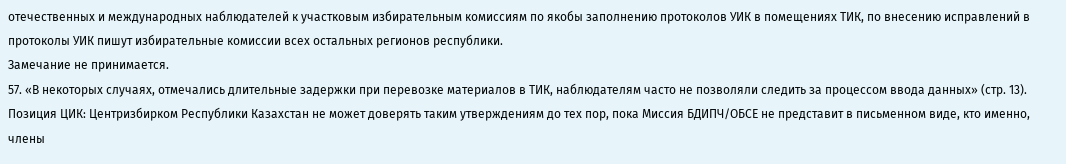отечественных и международных наблюдателей к участковым избирательным комиссиям по якобы заполнению протоколов УИК в помещениях ТИК, по внесению исправлений в протоколы УИК пишут избирательные комиссии всех остальных регионов республики.
Замечание не принимается.
57. «В некоторых случаях, отмечались длительные задержки при перевозке материалов в ТИК, наблюдателям часто не позволяли следить за процессом ввода данных» (стр. 13).
Позиция ЦИК: Центризбирком Республики Казахстан не может доверять таким утверждениям до тех пор, пока Миссия БДИПЧ/ОБСЕ не представит в письменном виде, кто именно, члены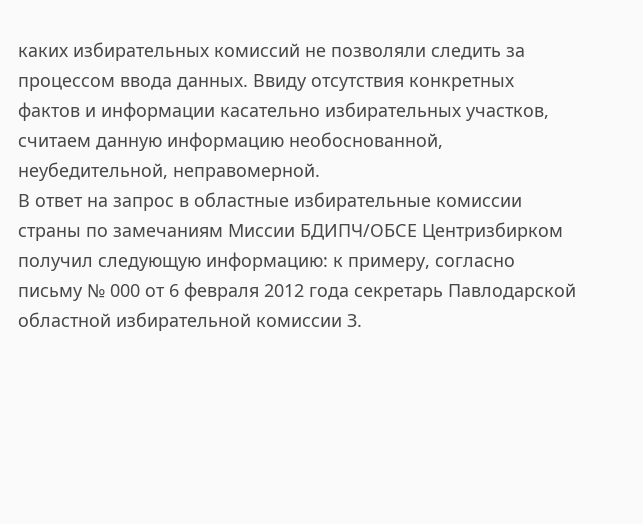каких избирательных комиссий не позволяли следить за процессом ввода данных. Ввиду отсутствия конкретных фактов и информации касательно избирательных участков, считаем данную информацию необоснованной, неубедительной, неправомерной.
В ответ на запрос в областные избирательные комиссии страны по замечаниям Миссии БДИПЧ/ОБСЕ Центризбирком получил следующую информацию: к примеру, согласно письму № 000 от 6 февраля 2012 года секретарь Павлодарской областной избирательной комиссии З.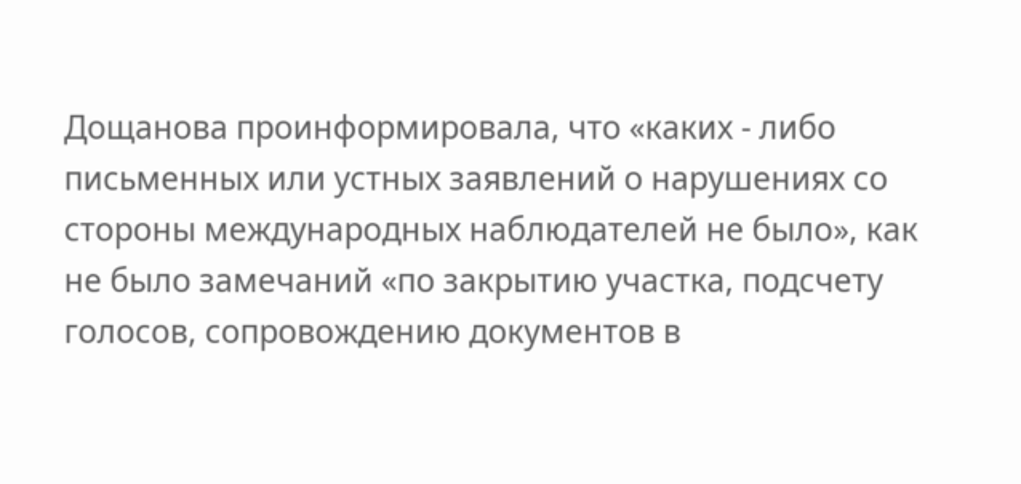Дощанова проинформировала, что «каких - либо письменных или устных заявлений о нарушениях со стороны международных наблюдателей не было», как не было замечаний «по закрытию участка, подсчету голосов, сопровождению документов в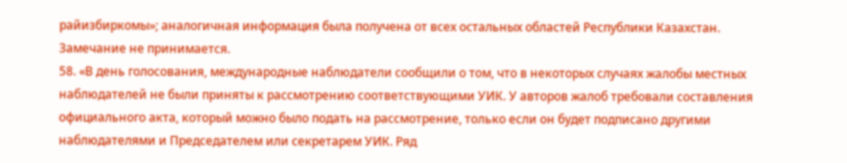райизбиркомы»; аналогичная информация была получена от всех остальных областей Республики Казахстан.
Замечание не принимается.
58. «В день голосования, международные наблюдатели сообщили о том, что в некоторых случаях жалобы местных наблюдателей не были приняты к рассмотрению соответствующими УИК. У авторов жалоб требовали составления официального акта, который можно было подать на рассмотрение, только если он будет подписано другими наблюдателями и Председателем или секретарем УИК. Ряд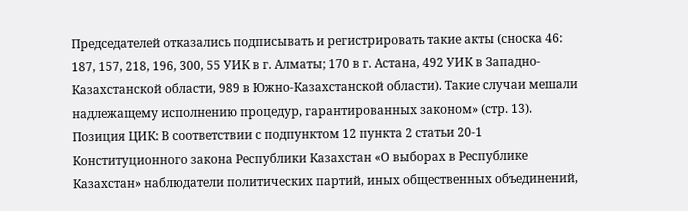Председателей отказались подписывать и регистрировать такие акты (сноска 46: 187, 157, 218, 196, 300, 55 УИК в г. Алматы; 170 в г. Астана, 492 УИК в Западно-Казахстанской области, 989 в Южно-Казахстанской области). Такие случаи мешали надлежащему исполнению процедур, гарантированных законом» (стр. 13).
Позиция ЦИК: В соответствии с подпунктом 12 пункта 2 статьи 20-1 Конституционного закона Республики Казахстан «О выборах в Республике Казахстан» наблюдатели политических партий, иных общественных объединений,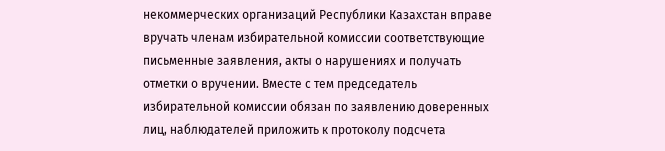некоммерческих организаций Республики Казахстан вправе вручать членам избирательной комиссии соответствующие письменные заявления, акты о нарушениях и получать отметки о вручении. Вместе с тем председатель избирательной комиссии обязан по заявлению доверенных лиц, наблюдателей приложить к протоколу подсчета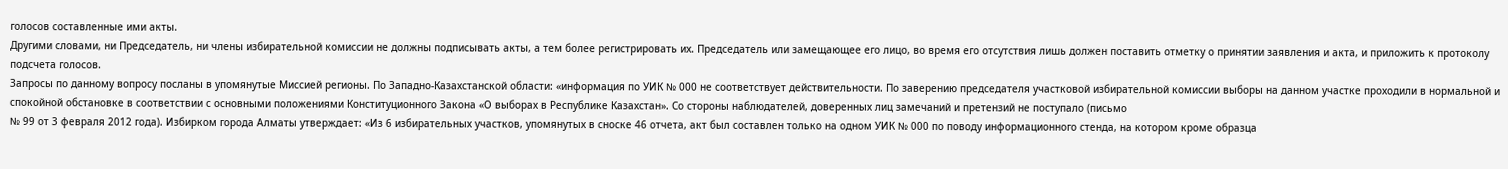голосов составленные ими акты.
Другими словами, ни Председатель, ни члены избирательной комиссии не должны подписывать акты, а тем более регистрировать их. Председатель или замещающее его лицо, во время его отсутствия лишь должен поставить отметку о принятии заявления и акта, и приложить к протоколу подсчета голосов.
Запросы по данному вопросу посланы в упомянутые Миссией регионы. По Западно-Казахстанской области: «информация по УИК № 000 не соответствует действительности. По заверению председателя участковой избирательной комиссии выборы на данном участке проходили в нормальной и спокойной обстановке в соответствии с основными положениями Конституционного Закона «О выборах в Республике Казахстан». Со стороны наблюдателей, доверенных лиц замечаний и претензий не поступало (письмо
№ 99 от 3 февраля 2012 года). Избирком города Алматы утверждает: «Из 6 избирательных участков, упомянутых в сноске 46 отчета, акт был составлен только на одном УИК № 000 по поводу информационного стенда, на котором кроме образца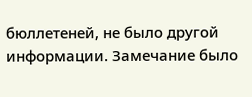бюллетеней, не было другой информации. Замечание было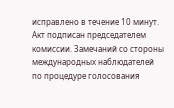исправлено в течение 10 минут. Акт подписан председателем комиссии. Замечаний со стороны международных наблюдателей по процедуре голосования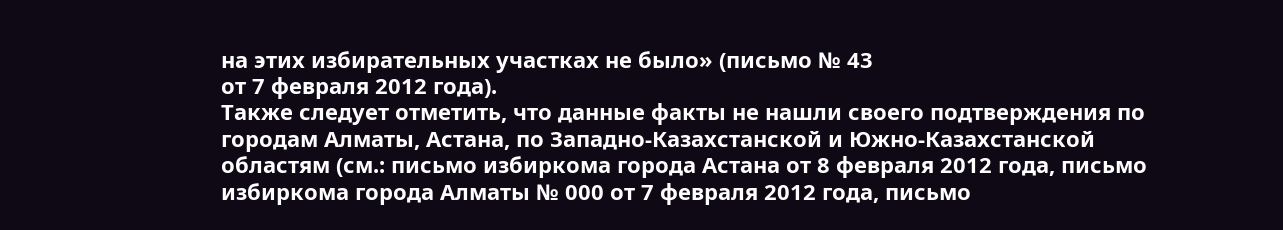на этих избирательных участках не было» (письмо № 43
от 7 февраля 2012 года).
Также следует отметить, что данные факты не нашли своего подтверждения по городам Алматы, Астана, по Западно-Казахстанской и Южно-Казахстанской областям (см.: письмо избиркома города Астана от 8 февраля 2012 года, письмо избиркома города Алматы № 000 от 7 февраля 2012 года, письмо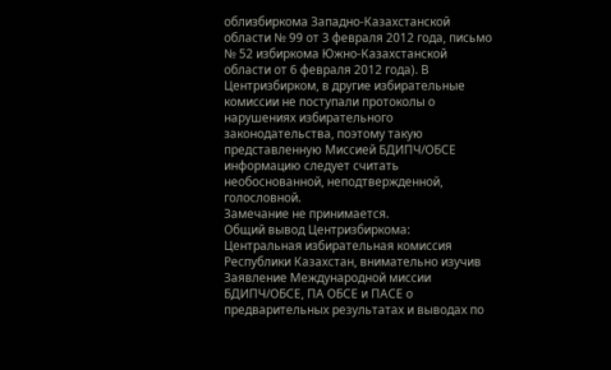облизбиркома Западно-Казахстанской области № 99 от 3 февраля 2012 года, письмо № 52 избиркома Южно-Казахстанской области от 6 февраля 2012 года). В Центризбирком, в другие избирательные комиссии не поступали протоколы о нарушениях избирательного законодательства, поэтому такую представленную Миссией БДИПЧ/ОБСЕ информацию следует считать необоснованной, неподтвержденной, голословной.
Замечание не принимается.
Общий вывод Центризбиркома:
Центральная избирательная комиссия Республики Казахстан, внимательно изучив Заявление Международной миссии БДИПЧ/ОБСЕ, ПА ОБСЕ и ПАСЕ о предварительных результатах и выводах по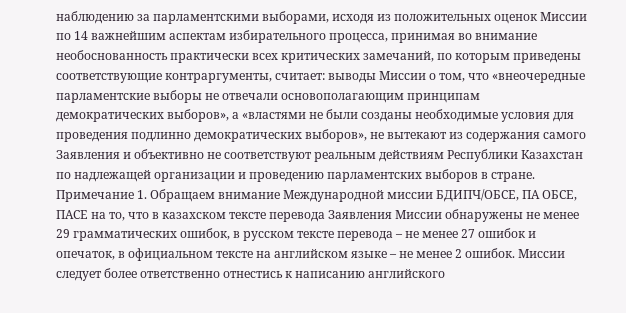наблюдению за парламентскими выборами, исходя из положительных оценок Миссии по 14 важнейшим аспектам избирательного процесса, принимая во внимание необоснованность практически всех критических замечаний, по которым приведены соответствующие контраргументы, считает: выводы Миссии о том, что «внеочередные парламентские выборы не отвечали основополагающим принципам демократических выборов», а «властями не были созданы необходимые условия для проведения подлинно демократических выборов», не вытекают из содержания самого Заявления и объективно не соответствуют реальным действиям Республики Казахстан по надлежащей организации и проведению парламентских выборов в стране.
Примечание 1. Обращаем внимание Международной миссии БДИПЧ/ОБСЕ, ПА ОБСЕ, ПАСЕ на то, что в казахском тексте перевода Заявления Миссии обнаружены не менее 29 грамматических ошибок, в русском тексте перевода – не менее 27 ошибок и опечаток, в официальном тексте на английском языке – не менее 2 ошибок. Миссии следует более ответственно отнестись к написанию английского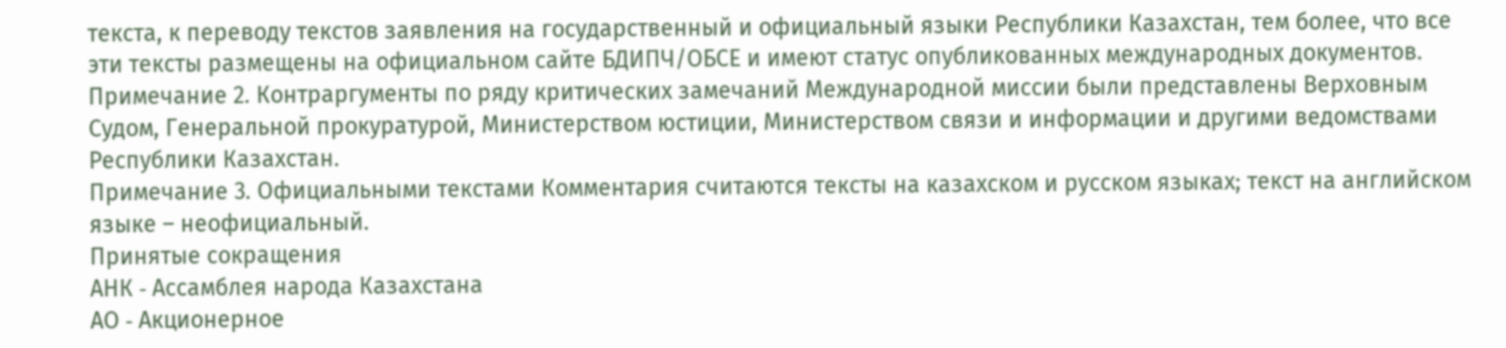текста, к переводу текстов заявления на государственный и официальный языки Республики Казахстан, тем более, что все эти тексты размещены на официальном сайте БДИПЧ/ОБСЕ и имеют статус опубликованных международных документов.
Примечание 2. Контраргументы по ряду критических замечаний Международной миссии были представлены Верховным Судом, Генеральной прокуратурой, Министерством юстиции, Министерством связи и информации и другими ведомствами Республики Казахстан.
Примечание 3. Официальными текстами Комментария считаются тексты на казахском и русском языках; текст на английском языке – неофициальный.
Принятые сокращения
АНК ‑ Ассамблея народа Казахстана
АО ‑ Акционерное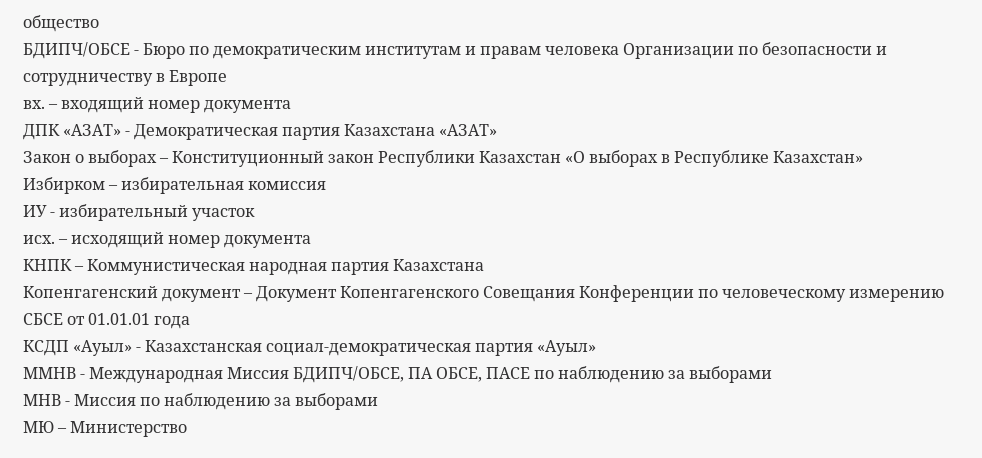общество
БДИПЧ/ОБСЕ ‑ Бюро по демократическим институтам и правам человека Организации по безопасности и сотрудничеству в Европе
вх. – входящий номер документа
ДПК «АЗАТ» ‑ Демократическая партия Казахстана «АЗАТ»
Закон о выборах – Конституционный закон Республики Казахстан «О выборах в Республике Казахстан»
Избирком – избирательная комиссия
ИУ ‑ избирательный участок
исх. – исходящий номер документа
КНПК – Коммунистическая народная партия Казахстана
Копенгагенский документ – Документ Копенгагенского Совещания Конференции по человеческому измерению СБСЕ от 01.01.01 года
КСДП «Ауыл» - Казахстанская социал-демократическая партия «Ауыл»
ММНВ ‑ Международная Миссия БДИПЧ/ОБСЕ, ПА ОБСЕ, ПАСЕ по наблюдению за выборами
МНВ ‑ Миссия по наблюдению за выборами
МЮ – Министерство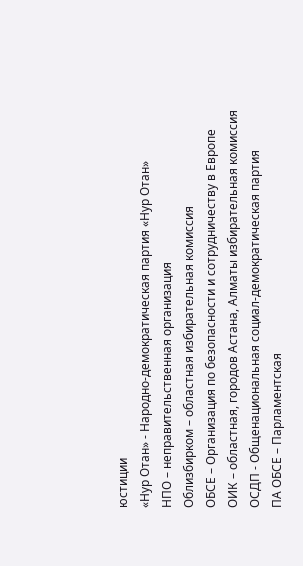юстиции
«Нур Отан» ‑ Народно-демократическая партия «Нур Отан»
НПО – неправительственная организация
Облизбирком – областная избирательная комиссия
ОБСЕ – Организация по безопасности и сотрудничеству в Европе
ОИК – областная, городов Астана, Алматы избирательная комиссия
ОСДП ‑ Общенациональная социал-демократическая партия
ПА ОБСЕ – Парламентская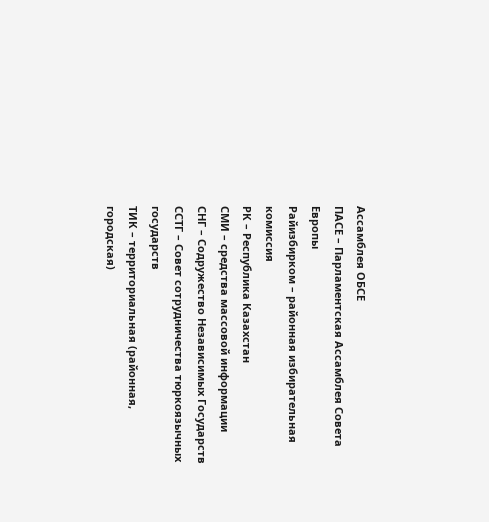Ассамблея ОБСЕ
ПАСЕ – Парламентская Ассамблея Совета Европы
Райизбирком – районная избирательная комиссия
РК – Республика Казахстан
СМИ – средства массовой информации
СНГ – Содружество Независимых Государств
ССТГ – Совет сотрудничества тюркоязычных государств
ТИК – территориальная (районная, городская)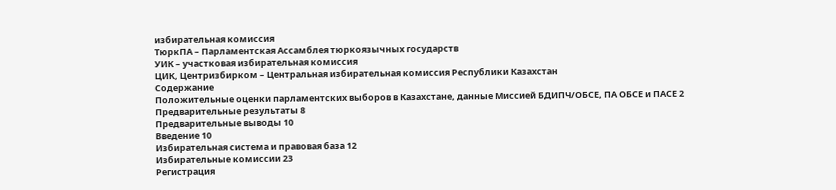избирательная комиссия
ТюркПА – Парламентская Ассамблея тюркоязычных государств
УИК – участковая избирательная комиссия
ЦИК, Центризбирком – Центральная избирательная комиссия Республики Казахстан
Содержание
Положительные оценки парламентских выборов в Казахстане, данные Миссией БДИПЧ/ОБСЕ, ПА ОБСЕ и ПАСЕ 2
Предварительные результаты 8
Предварительные выводы 10
Введение 10
Избирательная система и правовая база 12
Избирательные комиссии 23
Регистрация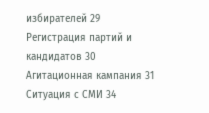избирателей 29
Регистрация партий и кандидатов 30
Агитационная кампания 31
Ситуация с СМИ 34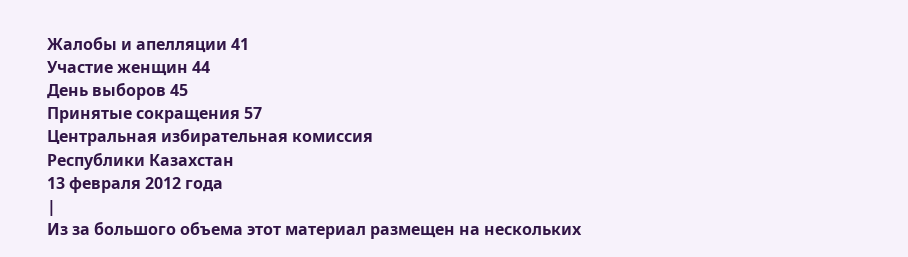Жалобы и апелляции 41
Участие женщин 44
День выборов 45
Принятые сокращения 57
Центральная избирательная комиссия
Республики Казахстан
13 февраля 2012 года
|
Из за большого объема этот материал размещен на нескольких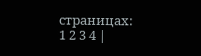страницах:
1 2 3 4 |